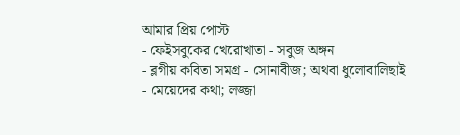আমার প্রিয় পোস্ট
- ফেইসবুকের খেরোখাতা - সবুজ অঙ্গন
- ব্লগীয় কবিতা সমগ্র - সোনাবীজ; অথবা ধুলোবালিছাই
- মেয়েদের কথা; লজ্জা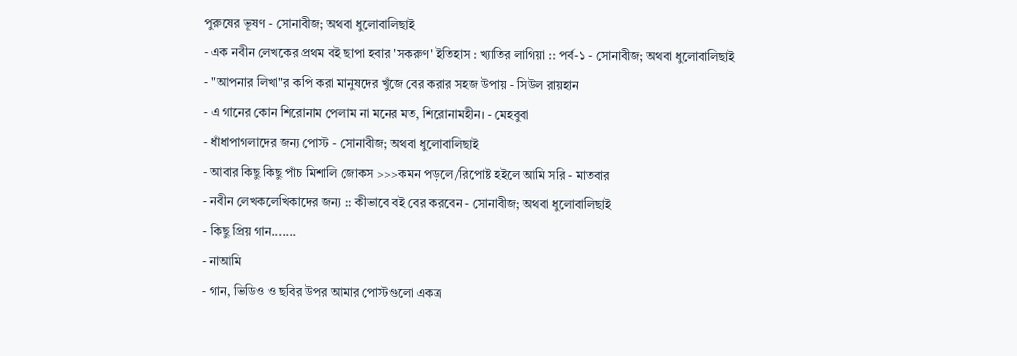পুরুষের ভূষণ - সোনাবীজ; অথবা ধুলোবালিছাই
- এক নবীন লেখকের প্রথম বই ছাপা হবার 'সকরুণ' ইতিহাস : খ্যাতির লাগিয়া :: পর্ব-১ - সোনাবীজ; অথবা ধুলোবালিছাই
- "আপনার লিখা"র কপি করা মানুষদের খুঁজে বের করার সহজ উপায় - সিউল রায়হান
- এ গানের কোন শিরোনাম পেলাম না মনের মত, শিরোনামহীন। - মেহবুবা
- ধাঁধাপাগলাদের জন্য পোস্ট - সোনাবীজ; অথবা ধুলোবালিছাই
- আবার কিছু কিছু পাঁচ মিশালি জোকস >>>কমন পড়লে/রিপোষ্ট হইলে আমি সরি - মাতবার
- নবীন লেখকলেখিকাদের জন্য :: কীভাবে বই বের করবেন - সোনাবীজ; অথবা ধুলোবালিছাই
- কিছু প্রিয় গান.......
- নাআমি
- গান, ভিডিও ও ছবির উপর আমার পোস্টগুলো একত্র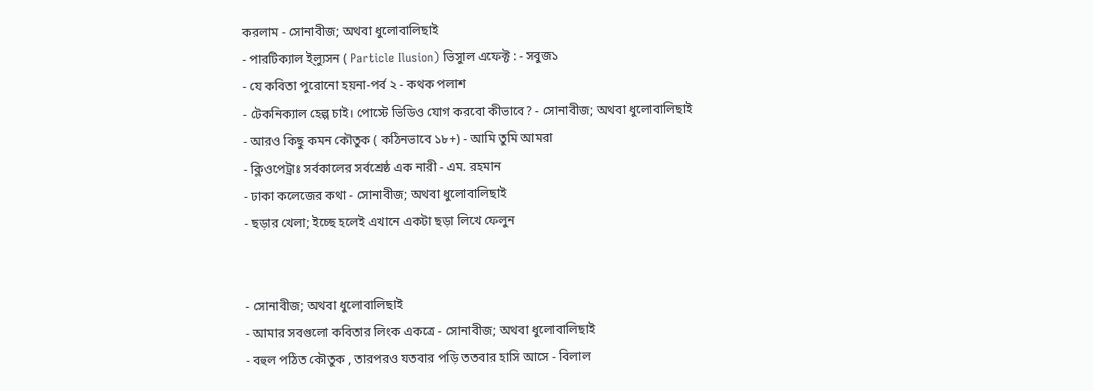করলাম - সোনাবীজ; অথবা ধুলোবালিছাই
- পারটিক্যাল ই্ল্যুসন ( Particle Ilusion) ভিসুাল এফেক্ট : - সবুজ১
- যে কবিতা পুরোনো হয়না-পর্ব ২ - কথক পলাশ
- টেকনিক্যাল হেল্প চাই। পোস্টে ভিডিও যোগ করবো কীভাবে? - সোনাবীজ; অথবা ধুলোবালিছাই
- আরও কিছু কমন কৌতুক ( কঠিনভাবে ১৮+) - আমি তুমি আমরা
- ক্লিওপেট্রাঃ সর্বকালের সর্বশ্রেষ্ঠ এক নারী - এম. রহমান
- ঢাকা কলেজের কথা - সোনাবীজ; অথবা ধুলোবালিছাই
- ছড়ার খেলা; ইচ্ছে হলেই এখানে একটা ছড়া লিখে ফেলুন


- সোনাবীজ; অথবা ধুলোবালিছাই
- আমার সবগুলো কবিতার লিংক একত্রে - সোনাবীজ; অথবা ধুলোবালিছাই
- বহুল পঠিত কৌতুক , তারপরও যতবার পড়ি ততবার হাসি আসে - বিলাল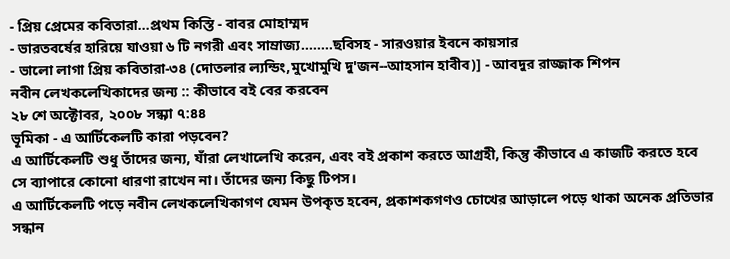- প্রিয় প্রেমের কবিতারা...প্রথম কিস্তি - বাবর মোহাম্মদ
- ভারতবর্ষের হারিয়ে যাওয়া ৬ টি নগরী এবং সাম্রাজ্য........ছবিসহ - সারওয়ার ইবনে কায়সার
- ভালো লাগা প্রিয় কবিতারা-৩৪ (দোতলার ল্যন্ডিং,মুখোমুখি দু'জন--আহসান হাবীব)] - আবদুর রাজ্জাক শিপন
নবীন লেখকলেখিকাদের জন্য :: কীভাবে বই বের করবেন
২৮ শে অক্টোবর, ২০০৮ সন্ধ্যা ৭:৪৪
ভূমিকা - এ আর্টিকেলটি কারা পড়বেন?
এ আর্টিকেলটি শুধু তাঁদের জন্য, যাঁরা লেখালেখি করেন, এবং বই প্রকাশ করতে আগ্রহী, কিন্তু কীভাবে এ কাজটি করতে হবে সে ব্যাপারে কোনো ধারণা রাখেন না। তাঁদের জন্য কিছু টিপস।
এ আর্টিকেলটি পড়ে নবীন লেখকলেখিকাগণ যেমন উপকৃত হবেন, প্রকাশকগণও চোখের আড়ালে পড়ে থাকা অনেক প্রতিভার সন্ধান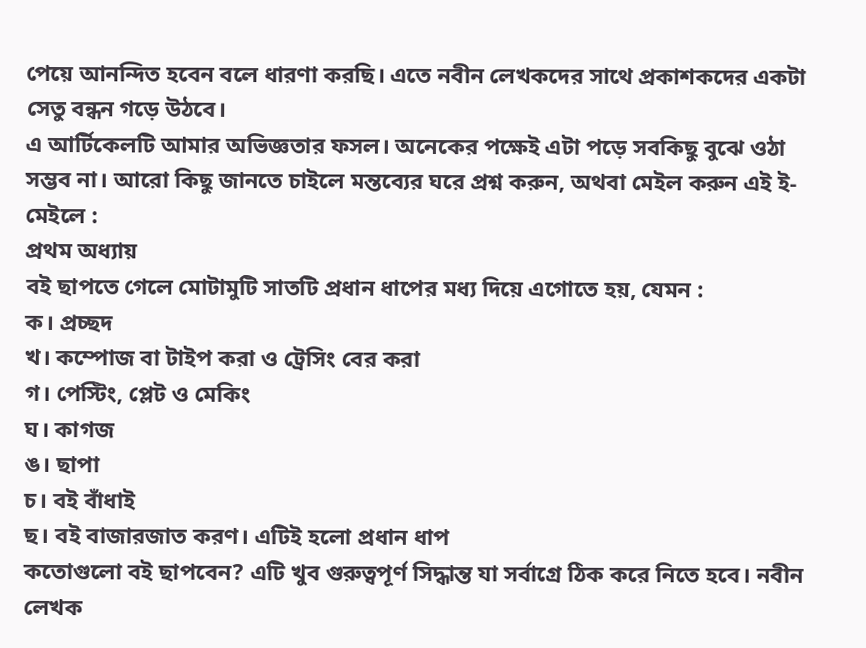পেয়ে আনন্দিত হবেন বলে ধারণা করছি। এতে নবীন লেখকদের সাথে প্রকাশকদের একটা সেতু বন্ধন গড়ে উঠবে।
এ আর্টিকেলটি আমার অভিজ্ঞতার ফসল। অনেকের পক্ষেই এটা পড়ে সবকিছু বুঝে ওঠা সম্ভব না। আরো কিছু জানতে চাইলে মন্তব্যের ঘরে প্রশ্ন করুন, অথবা মেইল করুন এই ই-মেইলে :
প্রথম অধ্যায়
বই ছাপতে গেলে মোটামুটি সাতটি প্রধান ধাপের মধ্য দিয়ে এগোতে হয়, যেমন :
ক। প্রচ্ছদ
খ। কম্পোজ বা টাইপ করা ও ট্রেসিং বের করা
গ। পেস্টিং, প্লেট ও মেকিং
ঘ। কাগজ
ঙ। ছাপা
চ। বই বাঁধাই
ছ। বই বাজারজাত করণ। এটিই হলো প্রধান ধাপ
কতোগুলো বই ছাপবেন? এটি খুব গুরুত্বপূর্ণ সিদ্ধান্ত যা সর্বাগ্রে ঠিক করে নিতে হবে। নবীন লেখক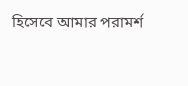হিসেবে আমার পরামর্শ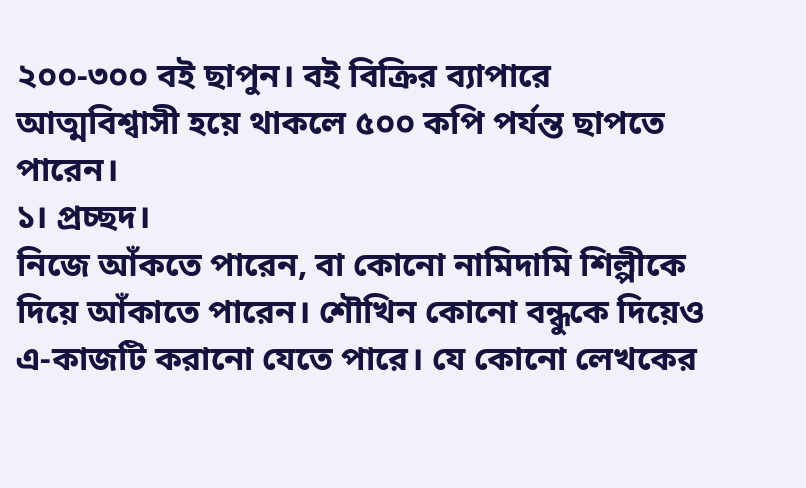২০০-৩০০ বই ছাপুন। বই বিক্রির ব্যাপারে আত্মবিশ্বাসী হয়ে থাকলে ৫০০ কপি পর্যন্ত ছাপতে পারেন।
১। প্রচ্ছদ।
নিজে আঁকতে পারেন, বা কোনো নামিদামি শিল্পীকে দিয়ে আঁকাতে পারেন। শৌখিন কোনো বন্ধুকে দিয়েও এ-কাজটি করানো যেতে পারে। যে কোনো লেখকের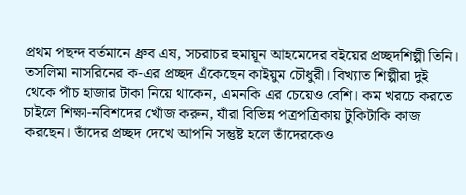প্রথম পছন্দ বর্তমানে ধ্রুব এষ, সচরাচর হুমায়ূন আহমেদের বইয়ের প্রচ্ছদশিল্পী তিনি। তসলিমা নাসরিনের ক-এর প্রচ্ছদ এঁকেছেন কাইয়ুম চৌধুরী। বিখ্যাত শিল্পীরা দুই থেকে পাঁচ হাজার টাকা নিয়ে থাকেন, এমনকি এর চেয়েও বেশি। কম খরচে করতে চাইলে শিক্ষা-নবিশদের খোঁজ করুন, যাঁরা বিভিন্ন পত্রপত্রিকায় টুকিটাকি কাজ করছেন। তাঁদের প্রচ্ছদ দেখে আপনি সন্তুষ্ট হলে তাঁদেরকেও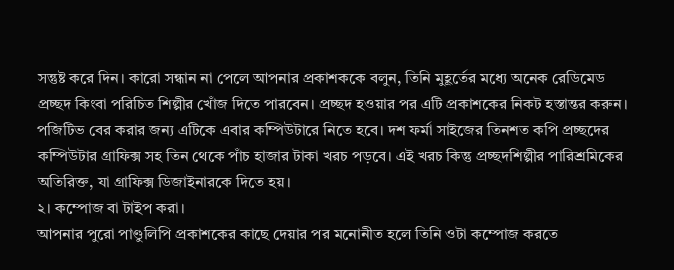সন্তুষ্ট করে দিন। কারো সন্ধান না পেলে আপনার প্রকাশককে বলুন, তিনি মুহূর্তের মধ্যে অনেক রেডিমেড প্রচ্ছদ কিংবা পরিচিত শিল্পীর খোঁজ দিতে পারবেন। প্রচ্ছদ হওয়ার পর এটি প্রকাশকের নিকট হস্তান্তর করুন। পজিটিভ বের করার জন্য এটিকে এবার কম্পিউটারে নিতে হবে। দশ ফর্মা সাইজের তিনশত কপি প্রচ্ছদের কম্পিউটার গ্রাফিক্স সহ তিন থেকে পাঁচ হাজার টাকা খরচ পড়বে। এই খরচ কিন্তু প্রচ্ছদশিল্পীর পারিশ্রমিকের অতিরিক্ত, যা গ্রাফিক্স ডিজাইনারকে দিতে হয়।
২। কম্পোজ বা টাইপ করা।
আপনার পুরো পাণ্ডুলিপি প্রকাশকের কাছে দেয়ার পর মনোনীত হলে তিনি ওটা কম্পোজ করতে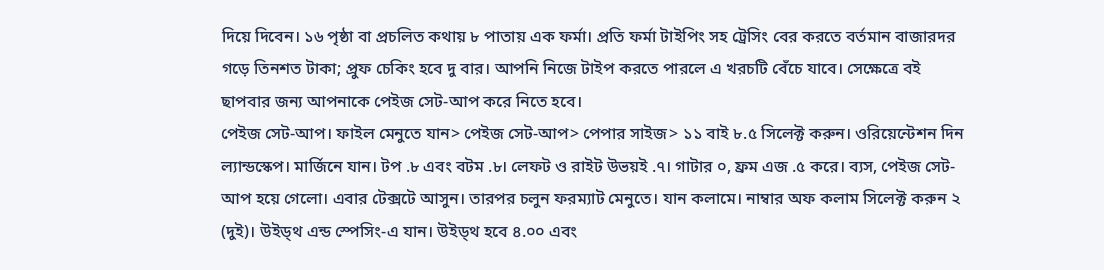দিয়ে দিবেন। ১৬ পৃষ্ঠা বা প্রচলিত কথায় ৮ পাতায় এক ফর্মা। প্রতি ফর্মা টাইপিং সহ ট্রেসিং বের করতে বর্তমান বাজারদর গড়ে তিনশত টাকা; প্রুফ চেকিং হবে দু বার। আপনি নিজে টাইপ করতে পারলে এ খরচটি বেঁচে যাবে। সেক্ষেত্রে বই ছাপবার জন্য আপনাকে পেইজ সেট-আপ করে নিতে হবে।
পেইজ সেট-আপ। ফাইল মেনুতে যান> পেইজ সেট-আপ> পেপার সাইজ> ১১ বাই ৮.৫ সিলেক্ট করুন। ওরিয়েন্টেশন দিন ল্যান্ডস্কেপ। মার্জিনে যান। টপ .৮ এবং বটম .৮। লেফট ও রাইট উভয়ই .৭। গাটার ০, ফ্রম এজ .৫ করে। ব্যস, পেইজ সেট-আপ হয়ে গেলো। এবার টেক্সটে আসুন। তারপর চলুন ফরম্যাট মেনুতে। যান কলামে। নাম্বার অফ কলাম সিলেক্ট করুন ২ (দুই)। উইড্থ এন্ড স্পেসিং-এ যান। উইড্থ হবে ৪.০০ এবং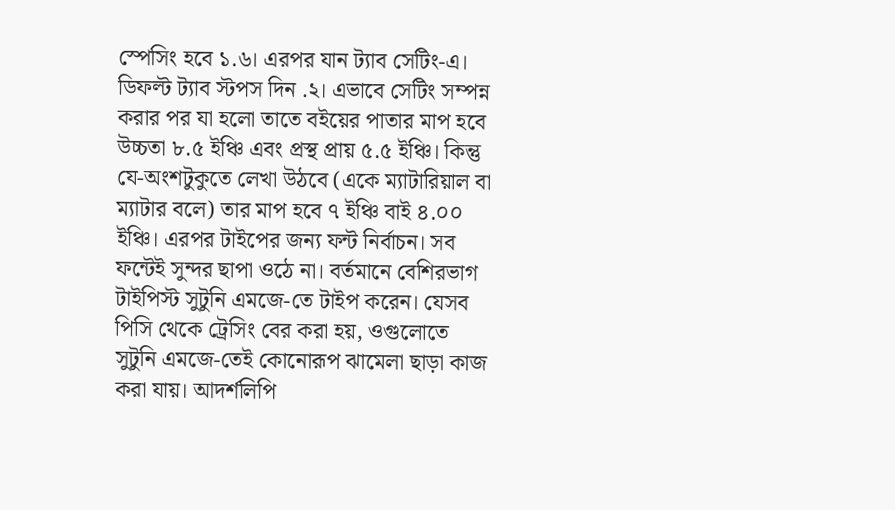স্পেসিং হবে ১.৬। এরপর যান ট্যাব সেটিং-এ। ডিফল্ট ট্যাব স্টপস দিন .২। এভাবে সেটিং সম্পন্ন করার পর যা হলো তাতে বইয়ের পাতার মাপ হবে উচ্চতা ৮.৫ ইঞ্চি এবং প্রস্থ প্রায় ৫.৫ ইঞ্চি। কিন্তু যে-অংশটুকুতে লেখা উঠবে (একে ম্যাটারিয়াল বা ম্যাটার বলে) তার মাপ হবে ৭ ইঞ্চি বাই ৪.০০ ইঞ্চি। এরপর টাইপের জন্য ফন্ট নির্বাচন। সব ফন্টেই সুন্দর ছাপা ওঠে না। বর্তমানে বেশিরভাগ টাইপিস্ট সুটুনি এমজে-তে টাইপ করেন। যেসব পিসি থেকে ট্রেসিং বের করা হয়, ওগুলোতে সুটুনি এমজে-তেই কোনোরূপ ঝামেলা ছাড়া কাজ করা যায়। আদর্শলিপি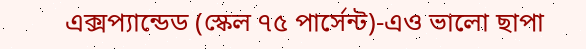এক্সপ্যান্ডেড (স্কেল ৭৫ পার্সেন্ট)-এও ভালো ছাপা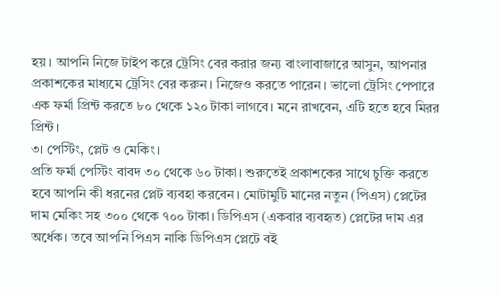হয়। আপনি নিজে টাইপ করে ট্রেসিং বের করার জন্য বাংলাবাজারে আসুন, আপনার প্রকাশকের মাধ্যমে ট্রেসিং বের করুন। নিজেও করতে পারেন। ভালো ট্রেসিং পেপারে এক ফর্মা প্রিন্ট করতে ৮০ থেকে ১২০ টাকা লাগবে। মনে রাখবেন, এটি হতে হবে মিরর প্রিন্ট।
৩। পেস্টিং, প্লেট ও মেকিং।
প্রতি ফর্মা পেস্টিং বাবদ ৩০ থেকে ৬০ টাকা। শুরুতেই প্রকাশকের সাথে চুক্তি করতে হবে আপনি কী ধরনের প্লেট ব্যবহা করবেন। মোটামুটি মানের নতুন (পিএস) প্লেটের দাম মেকিং সহ ৩০০ থেকে ৭০০ টাকা। ডিপিএস (একবার ব্যবহৃত) প্লেটের দাম এর অর্ধেক। তবে আপনি পিএস নাকি ডিপিএস প্লেটে বই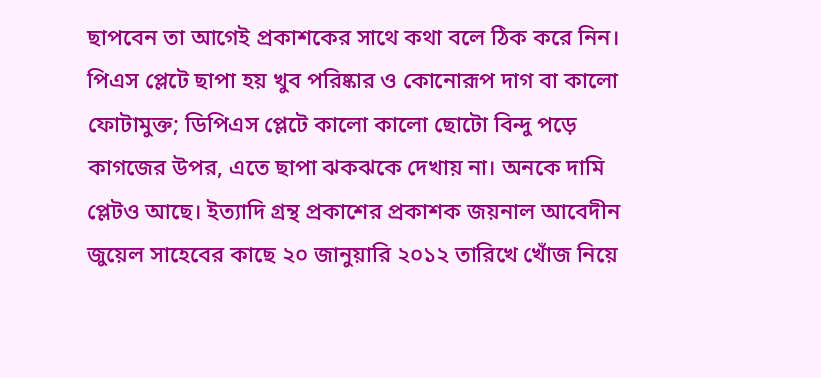ছাপবেন তা আগেই প্রকাশকের সাথে কথা বলে ঠিক করে নিন। পিএস প্লেটে ছাপা হয় খুব পরিষ্কার ও কোনোরূপ দাগ বা কালো ফোটামুক্ত; ডিপিএস প্লেটে কালো কালো ছোটো বিন্দু পড়ে কাগজের উপর, এতে ছাপা ঝকঝকে দেখায় না। অনকে দামি প্লেটও আছে। ইত্যাদি গ্রন্থ প্রকাশের প্রকাশক জয়নাল আবেদীন জুয়েল সাহেবের কাছে ২০ জানুয়ারি ২০১২ তারিখে খোঁজ নিয়ে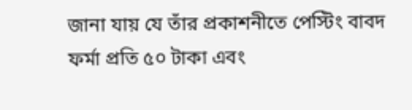জানা যায় যে তাঁর প্রকাশনীতে পেস্টিং বাবদ ফর্মা প্রতি ৫০ টাকা এবং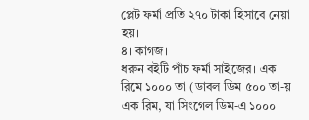প্লেট ফর্মা প্রতি ২৭০ টাকা হিসাবে নেয়া হয়।
৪। কাগজ।
ধরুন বইটি পাঁচ ফর্মা সাইজের। এক রিমে ১০০০ তা (ডাবল ডিম ৫০০ তা-য় এক রিম, যা সিংগেল ডিম-এ ১০০০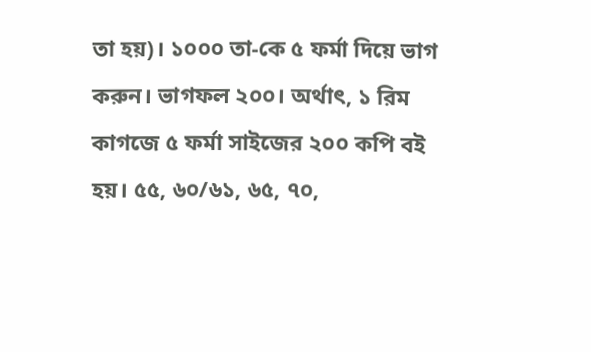তা হয়)। ১০০০ তা-কে ৫ ফর্মা দিয়ে ভাগ করুন। ভাগফল ২০০। অর্থাৎ, ১ রিম কাগজে ৫ ফর্মা সাইজের ২০০ কপি বই হয়। ৫৫, ৬০/৬১, ৬৫, ৭০,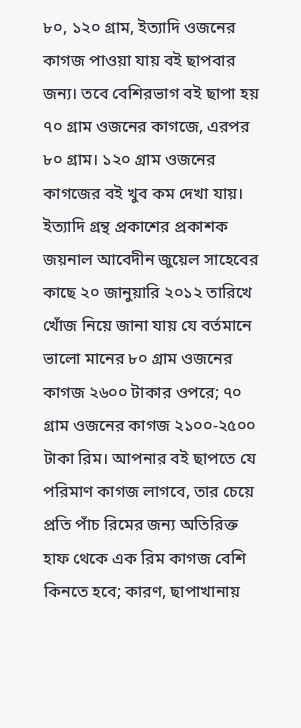৮০, ১২০ গ্রাম, ইত্যাদি ওজনের কাগজ পাওয়া যায় বই ছাপবার জন্য। তবে বেশিরভাগ বই ছাপা হয় ৭০ গ্রাম ওজনের কাগজে, এরপর ৮০ গ্রাম। ১২০ গ্রাম ওজনের কাগজের বই খুব কম দেখা যায়। ইত্যাদি গ্রন্থ প্রকাশের প্রকাশক জয়নাল আবেদীন জুয়েল সাহেবের কাছে ২০ জানুয়ারি ২০১২ তারিখে খোঁজ নিয়ে জানা যায় যে বর্তমানে ভালো মানের ৮০ গ্রাম ওজনের কাগজ ২৬০০ টাকার ওপরে; ৭০ গ্রাম ওজনের কাগজ ২১০০-২৫০০ টাকা রিম। আপনার বই ছাপতে যে পরিমাণ কাগজ লাগবে, তার চেয়ে প্রতি পাঁচ রিমের জন্য অতিরিক্ত হাফ থেকে এক রিম কাগজ বেশি কিনতে হবে; কারণ, ছাপাখানায়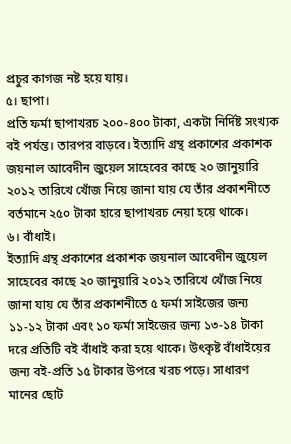প্রচুর কাগজ নষ্ট হয়ে যায়।
৫। ছাপা।
প্রতি ফর্মা ছাপাখরচ ২০০-৪০০ টাকা, একটা নির্দিষ্ট সংখ্যক বই পর্যন্ত। তারপর বাড়বে। ইত্যাদি গ্রন্থ প্রকাশের প্রকাশক জয়নাল আবেদীন জুয়েল সাহেবের কাছে ২০ জানুয়ারি ২০১২ তারিখে খোঁজ নিয়ে জানা যায় যে তাঁর প্রকাশনীতে বর্তমানে ২৫০ টাকা হারে ছাপাখরচ নেয়া হয়ে থাকে।
৬। বাঁধাই।
ইত্যাদি গ্রন্থ প্রকাশের প্রকাশক জয়নাল আবেদীন জুয়েল সাহেবের কাছে ২০ জানুয়ারি ২০১২ তারিখে খোঁজ নিয়ে জানা যায় যে তাঁর প্রকাশনীতে ৫ ফর্মা সাইজের জন্য ১১-১২ টাকা এবং ১০ ফর্মা সাইজের জন্য ১৩-১৪ টাকা দরে প্রতিটি বই বাঁধাই করা হয়ে থাকে। উৎকৃষ্ট বাঁধাইয়ের জন্য বই-প্রতি ১৫ টাকার উপরে খরচ পড়ে। সাধারণ মানের ছোট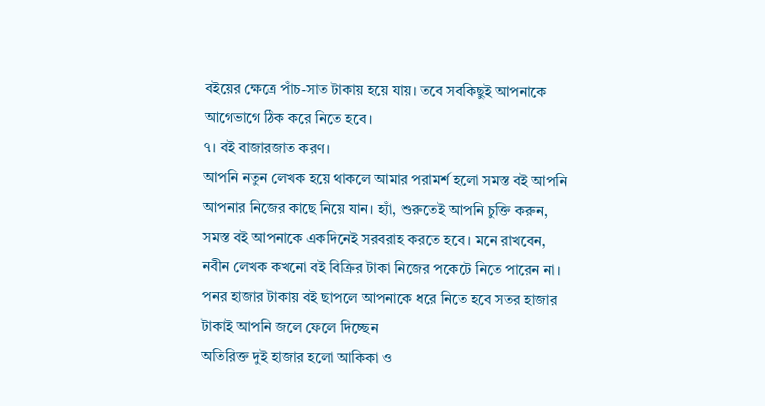বইয়ের ক্ষেত্রে পাঁচ-সাত টাকায় হয়ে যায়। তবে সবকিছুই আপনাকে আগেভাগে ঠিক করে নিতে হবে।
৭। বই বাজারজাত করণ।
আপনি নতুন লেখক হয়ে থাকলে আমার পরামর্শ হলো সমস্ত বই আপনি আপনার নিজের কাছে নিয়ে যান। হ্যাঁ, শুরুতেই আপনি চুক্তি করুন, সমস্ত বই আপনাকে একদিনেই সরবরাহ করতে হবে। মনে রাখবেন, নবীন লেখক কখনো বই বিক্রির টাকা নিজের পকেটে নিতে পারেন না। পনর হাজার টাকায় বই ছাপলে আপনাকে ধরে নিতে হবে সতর হাজার টাকাই আপনি জলে ফেলে দিচ্ছেন
অতিরিক্ত দুই হাজার হলো আকিকা ও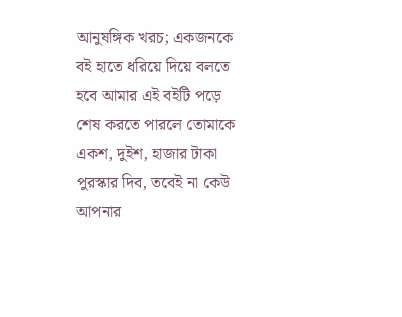আনুষঙ্গিক খরচ; একজনকে বই হাতে ধরিয়ে দিয়ে বলতে হবে আমার এই বইটি পড়ে শেষ করতে পারলে তোমাকে একশ, দুইশ, হাজার টাকা পুরস্কার দিব, তবেই না কেউ আপনার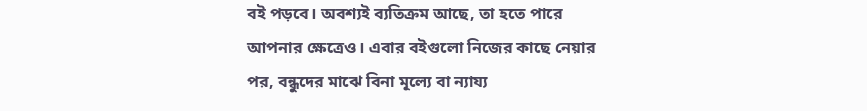বই পড়বে। অবশ্যই ব্যতিক্রম আছে, তা হতে পারে আপনার ক্ষেত্রেও। এবার বইগুলো নিজের কাছে নেয়ার পর, বন্ধুদের মাঝে বিনা মূল্যে বা ন্যায্য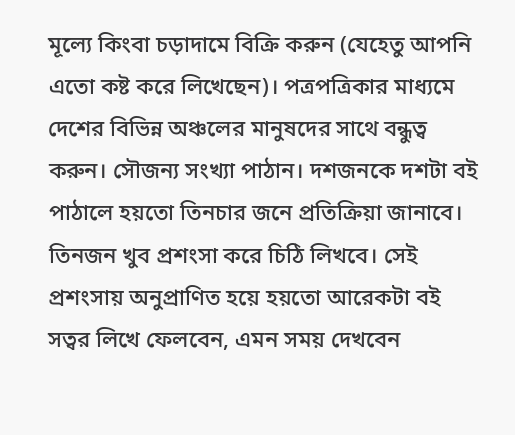মূল্যে কিংবা চড়াদামে বিক্রি করুন (যেহেতু আপনি এতো কষ্ট করে লিখেছেন)। পত্রপত্রিকার মাধ্যমে দেশের বিভিন্ন অঞ্চলের মানুষদের সাথে বন্ধুত্ব করুন। সৌজন্য সংখ্যা পাঠান। দশজনকে দশটা বই পাঠালে হয়তো তিনচার জনে প্রতিক্রিয়া জানাবে। তিনজন খুব প্রশংসা করে চিঠি লিখবে। সেই প্রশংসায় অনুপ্রাণিত হয়ে হয়তো আরেকটা বই সত্বর লিখে ফেলবেন, এমন সময় দেখবেন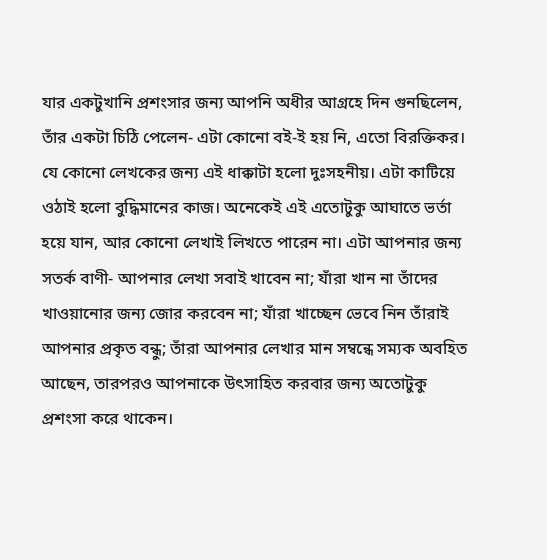যার একটুখানি প্রশংসার জন্য আপনি অধীর আগ্রহে দিন গুনছিলেন, তাঁর একটা চিঠি পেলেন- এটা কোনো বই-ই হয় নি, এতো বিরক্তিকর। যে কোনো লেখকের জন্য এই ধাক্কাটা হলো দুঃসহনীয়। এটা কাটিয়ে ওঠাই হলো বুদ্ধিমানের কাজ। অনেকেই এই এতোটুকু আঘাতে ভর্তা হয়ে যান, আর কোনো লেখাই লিখতে পারেন না। এটা আপনার জন্য সতর্ক বাণী- আপনার লেখা সবাই খাবেন না; যাঁরা খান না তাঁদের খাওয়ানোর জন্য জোর করবেন না; যাঁরা খাচ্ছেন ভেবে নিন তাঁরাই আপনার প্রকৃত বন্ধু; তাঁরা আপনার লেখার মান সম্বন্ধে সম্যক অবহিত আছেন, তারপরও আপনাকে উৎসাহিত করবার জন্য অতোটুকু প্রশংসা করে থাকেন।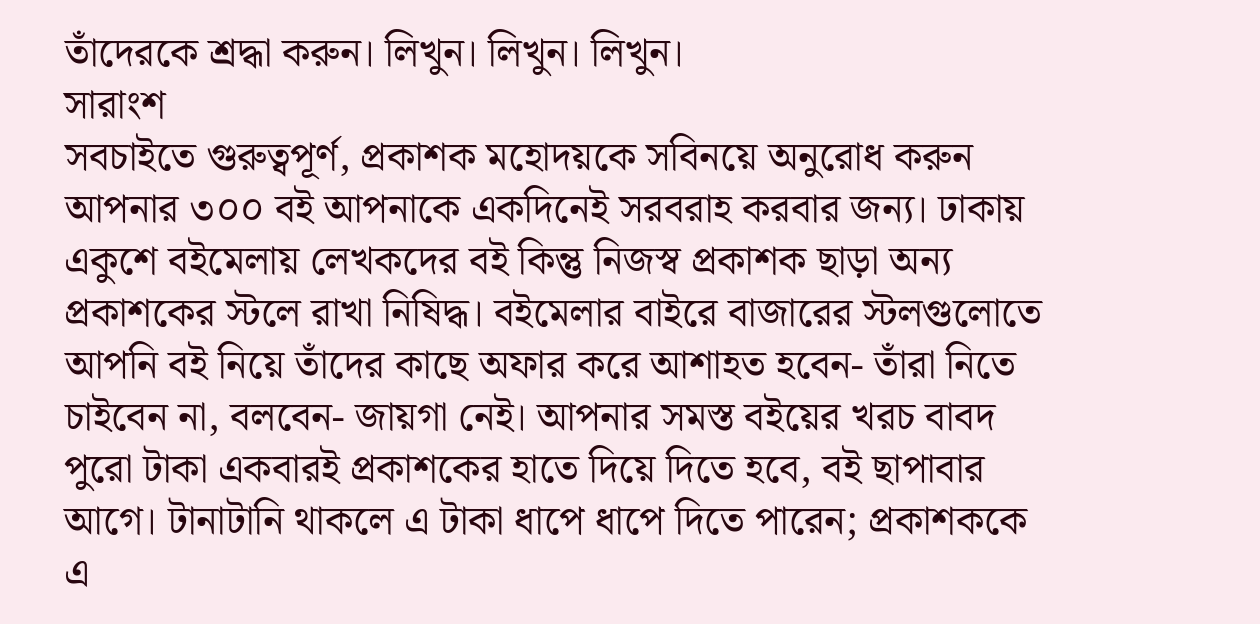তাঁদেরকে শ্রদ্ধা করুন। লিখুন। লিখুন। লিখুন।
সারাংশ
সবচাইতে গুরুত্বপূর্ণ, প্রকাশক মহোদয়কে সবিনয়ে অনুরোধ করুন আপনার ৩০০ বই আপনাকে একদিনেই সরবরাহ করবার জন্য। ঢাকায় একুশে বইমেলায় লেখকদের বই কিন্তু নিজস্ব প্রকাশক ছাড়া অন্য প্রকাশকের স্টলে রাখা নিষিদ্ধ। বইমেলার বাইরে বাজারের স্টলগুলোতে আপনি বই নিয়ে তাঁদের কাছে অফার করে আশাহত হবেন- তাঁরা নিতে চাইবেন না, বলবেন- জায়গা নেই। আপনার সমস্ত বইয়ের খরচ বাবদ পুরো টাকা একবারই প্রকাশকের হাতে দিয়ে দিতে হবে, বই ছাপাবার আগে। টানাটানি থাকলে এ টাকা ধাপে ধাপে দিতে পারেন; প্রকাশককে এ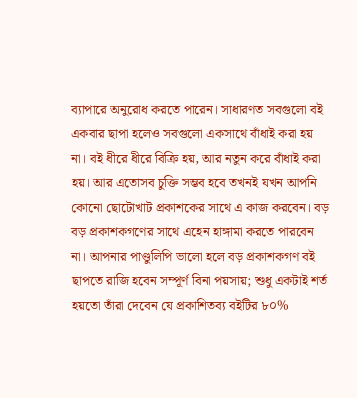ব্যাপারে অনুরোধ করতে পারেন। সাধারণত সবগুলো বই একবার ছাপা হলেও সবগুলো একসাথে বাঁধাই করা হয় না। বই ধীরে ধীরে বিক্রি হয়, আর নতুন করে বাঁধাই করা হয়। আর এতোসব চুক্তি সম্ভব হবে তখনই যখন আপনি কোনো ছোটোখাট প্রকাশকের সাথে এ কাজ করবেন। বড় বড় প্রকাশকগণের সাথে এহেন হাঙ্গামা করতে পারবেন না। আপনার পাণ্ডুলিপি ভালো হলে বড় প্রকাশকগণ বই ছাপতে রাজি হবেন সম্পূর্ণ বিনা পয়সায়; শুধু একটাই শর্ত হয়তো তাঁরা দেবেন যে প্রকাশিতব্য বইটির ৮০%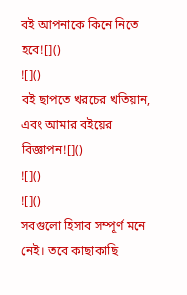বই আপনাকে কিনে নিতে হবে![]()
![]()
বই ছাপতে খরচের খতিয়ান, এবং আমার বইয়ের বিজ্ঞাপন![]()
![]()
![]()
সবগুলো হিসাব সম্পূর্ণ মনে নেই। তবে কাছাকাছি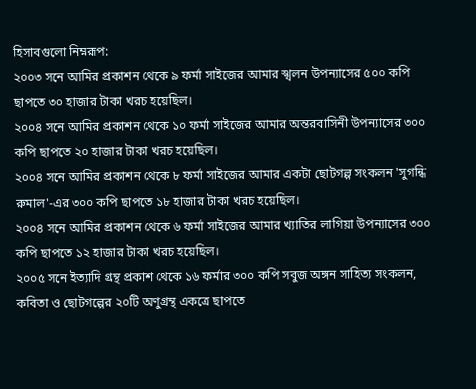হিসাবগুলো নিম্নরূপ:
২০০৩ সনে আমির প্রকাশন থেকে ৯ ফর্মা সাইজের আমার স্খলন উপন্যাসের ৫০০ কপি ছাপতে ৩০ হাজার টাকা খরচ হয়েছিল।
২০০৪ সনে আমির প্রকাশন থেকে ১০ ফর্মা সাইজের আমার অন্তরবাসিনী উপন্যাসের ৩০০ কপি ছাপতে ২০ হাজার টাকা খরচ হয়েছিল।
২০০৪ সনে আমির প্রকাশন থেকে ৮ ফর্মা সাইজের আমার একটা ছোটগল্প সংকলন 'সুগন্ধি রুমাল'-এর ৩০০ কপি ছাপতে ১৮ হাজার টাকা খরচ হয়েছিল।
২০০৪ সনে আমির প্রকাশন থেকে ৬ ফর্মা সাইজের আমার খ্যাতির লাগিয়া উপন্যাসের ৩০০ কপি ছাপতে ১২ হাজার টাকা খরচ হয়েছিল।
২০০৫ সনে ইত্যাদি গ্রন্থ প্রকাশ থেকে ১৬ ফর্মার ৩০০ কপি সবুজ অঙ্গন সাহিত্য সংকলন, কবিতা ও ছোটগল্পের ২০টি অণুগ্রন্থ একত্রে ছাপতে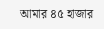আমার ৪৫ হাজার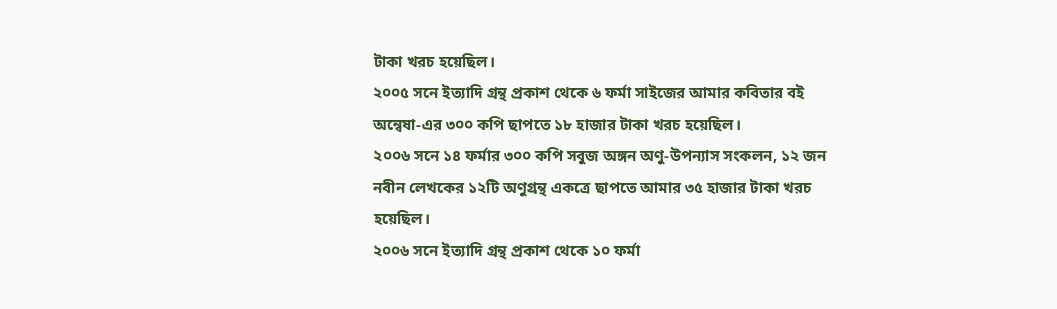টাকা খরচ হয়েছিল।
২০০৫ সনে ইত্যাদি গ্রন্থ প্রকাশ থেকে ৬ ফর্মা সাইজের আমার কবিতার বই অন্বেষা-এর ৩০০ কপি ছাপতে ১৮ হাজার টাকা খরচ হয়েছিল।
২০০৬ সনে ১৪ ফর্মার ৩০০ কপি সবুজ অঙ্গন অণু-উপন্যাস সংকলন, ১২ জন নবীন লেখকের ১২টি অণুগ্রন্থ একত্রে ছাপতে আমার ৩৫ হাজার টাকা খরচ হয়েছিল।
২০০৬ সনে ইত্যাদি গ্রন্থ প্রকাশ থেকে ১০ ফর্মা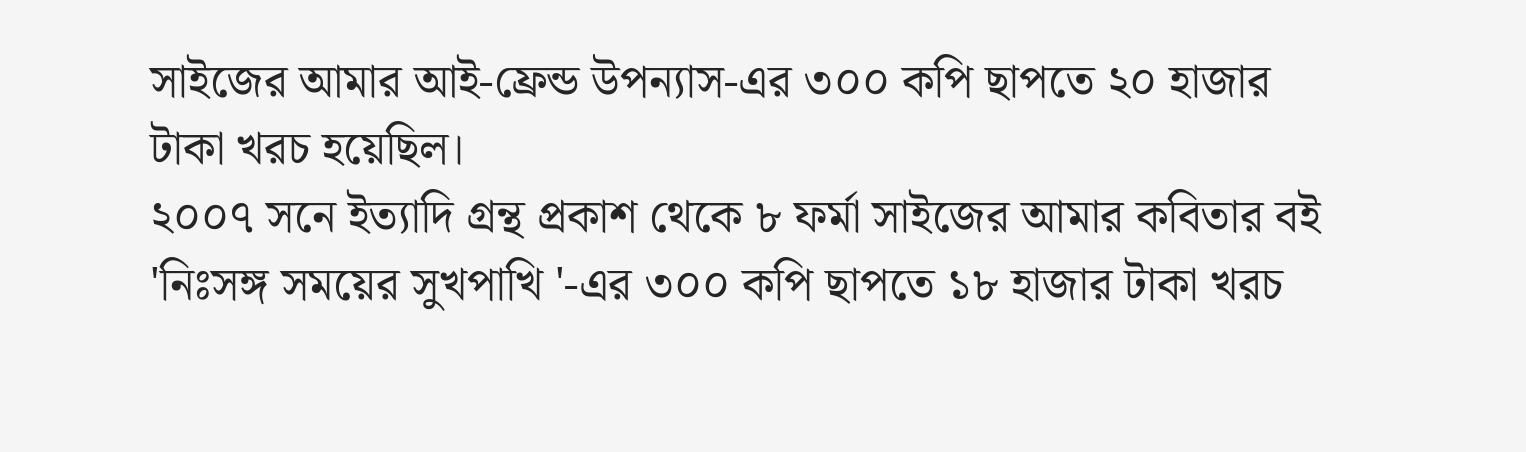সাইজের আমার আই-ফ্রেন্ড উপন্যাস-এর ৩০০ কপি ছাপতে ২০ হাজার টাকা খরচ হয়েছিল।
২০০৭ সনে ইত্যাদি গ্রন্থ প্রকাশ থেকে ৮ ফর্মা সাইজের আমার কবিতার বই 'নিঃসঙ্গ সময়ের সুখপাখি '-এর ৩০০ কপি ছাপতে ১৮ হাজার টাকা খরচ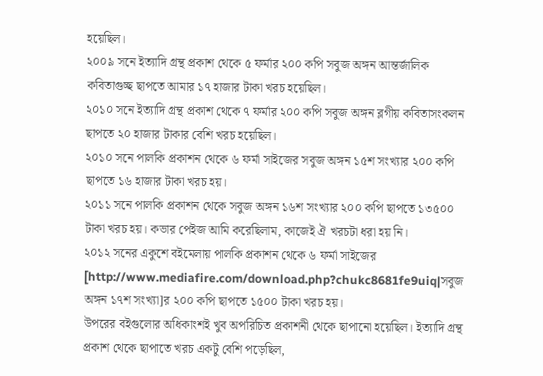হয়েছিল।
২০০৯ সনে ইত্যাদি গ্রন্থ প্রকাশ থেকে ৫ ফর্মার ২০০ কপি সবুজ অঙ্গন আন্তর্জালিক কবিতাগুচ্ছ ছাপতে আমার ১৭ হাজার টাকা খরচ হয়েছিল।
২০১০ সনে ইত্যাদি গ্রন্থ প্রকাশ থেকে ৭ ফর্মার ২০০ কপি সবুজ অঙ্গন ব্লগীয় কবিতাসংকলন ছাপতে ২০ হাজার টাকার বেশি খরচ হয়েছিল।
২০১০ সনে পালকি প্রকাশন থেকে ৬ ফর্মা সাইজের সবুজ অঙ্গন ১৫শ সংখ্যার ২০০ কপি ছাপতে ১৬ হাজার টাকা খরচ হয়।
২০১১ সনে পালকি প্রকাশন থেকে সবুজ অঙ্গন ১৬শ সংখ্যার ২০০ কপি ছাপতে ১৩৫০০ টাকা খরচ হয়। কভার পেইজ আমি করেছিলাম, কাজেই ঐ খরচটা ধরা হয় নি।
২০১২ সনের একুশে বইমেলায় পালকি প্রকাশন থেকে ৬ ফর্মা সাইজের [http://www.mediafire.com/download.php?chukc8681fe9uiq|সবুজ অঙ্গন ১৭শ সংখ্যা]র ২০০ কপি ছাপতে ১৫০০ টাকা খরচ হয়।
উপরের বইগুলোর অধিকাংশই খুব অপরিচিত প্রকাশনী থেকে ছাপানো হয়েছিল। ইত্যাদি গ্রন্থ প্রকাশ থেকে ছাপাতে খরচ একটু বেশি পড়েছিল,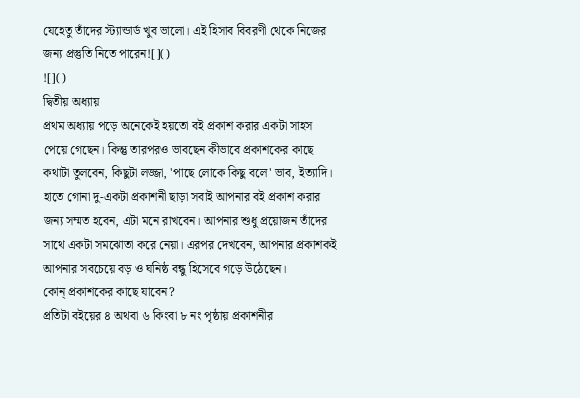যেহেতু তাঁদের স্ট্যান্ডার্ড খুব ভালো। এই হিসাব বিবরণী থেকে নিজের জন্য প্রস্তুতি নিতে পারেন![]()
![]()
দ্বিতীয় অধ্যায়
প্রথম অধ্যায় পড়ে অনেকেই হয়তো বই প্রকাশ করার একটা সাহস পেয়ে গেছেন। কিন্তু তারপরও ভাবছেন কীভাবে প্রকাশকের কাছে কথাটা তুলবেন, কিছুটা লজ্জা, 'পাছে লোকে কিছু বলে' ভাব, ইত্যাদি।
হাতে গোনা দু-একটা প্রকাশনী ছাড়া সবাই আপনার বই প্রকাশ করার জন্য সম্মত হবেন, এটা মনে রাখবেন। আপনার শুধু প্রয়োজন তাঁদের সাথে একটা সমঝোতা করে নেয়া। এরপর দেখবেন, আপনার প্রকাশকই আপনার সবচেয়ে বড় ও ঘনিষ্ঠ বন্ধু হিসেবে গড়ে উঠেছেন।
কোন্ প্রকাশকের কাছে যাবেন?
প্রতিটা বইয়ের ৪ অথবা ৬ কিংবা ৮ নং পৃষ্ঠায় প্রকাশনীর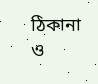ঠিকানা ও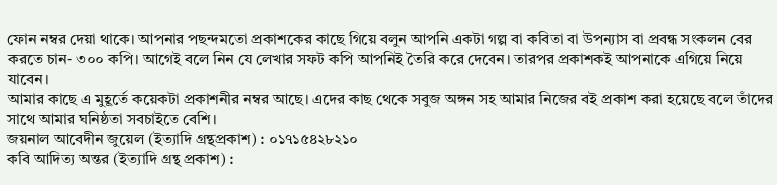ফোন নম্বর দেয়া থাকে। আপনার পছন্দমতো প্রকাশকের কাছে গিয়ে বলুন আপনি একটা গল্প বা কবিতা বা উপন্যাস বা প্রবন্ধ সংকলন বের করতে চান- ৩০০ কপি। আগেই বলে নিন যে লেখার সফট কপি আপনিই তৈরি করে দেবেন। তারপর প্রকাশকই আপনাকে এগিয়ে নিয়ে যাবেন।
আমার কাছে এ মুহূর্তে কয়েকটা প্রকাশনীর নম্বর আছে। এদের কাছ থেকে সবুজ অঙ্গন সহ আমার নিজের বই প্রকাশ করা হয়েছে বলে তাঁদের সাথে আমার ঘনিষ্ঠতা সবচাইতে বেশি।
জয়নাল আবেদীন জুয়েল (ইত্যাদি গ্রন্থপ্রকাশ) : ০১৭১৫৪২৮২১০
কবি আদিত্য অন্তর (ইত্যাদি গ্রন্থ প্রকাশ) :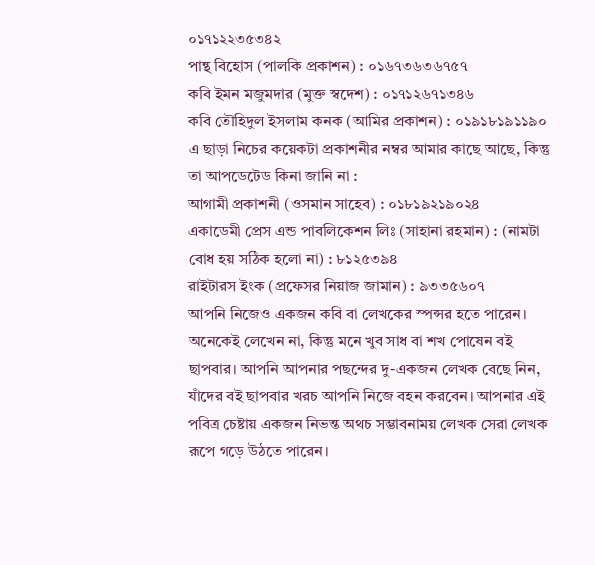০১৭১২২৩৫৩৪২
পান্থ বিহোস (পালকি প্রকাশন) : ০১৬৭৩৬৩৬৭৫৭
কবি ইমন মজুমদার (মুক্ত স্বদেশ) : ০১৭১২৬৭১৩৪৬
কবি তৌহিদুল ইসলাম কনক (আমির প্রকাশন) : ০১৯১৮১৯১১৯০
এ ছাড়া নিচের কয়েকটা প্রকাশনীর নম্বর আমার কাছে আছে, কিন্তু তা আপডেটেড কিনা জানি না :
আগামী প্রকাশনী (ওসমান সাহেব) : ০১৮১৯২১৯০২৪
একাডেমী প্রেস এন্ড পাবলিকেশন লিঃ (সাহানা রহমান) : (নামটা বোধ হয় সঠিক হলো না) : ৮১২৫৩৯৪
রাইটারস ইংক (প্রফেসর নিয়াজ জামান) : ৯৩৩৫৬০৭
আপনি নিজেও একজন কবি বা লেখকের স্পন্সর হতে পারেন।
অনেকেই লেখেন না, কিন্তু মনে খুব সাধ বা শখ পোষেন বই ছাপবার। আপনি আপনার পছন্দের দু-একজন লেখক বেছে নিন, যাঁদের বই ছাপবার খরচ আপনি নিজে বহন করবেন। আপনার এই পবিত্র চেষ্টায় একজন নিভন্ত অথচ সম্ভাবনাময় লেখক সেরা লেখক রূপে গড়ে উঠতে পারেন।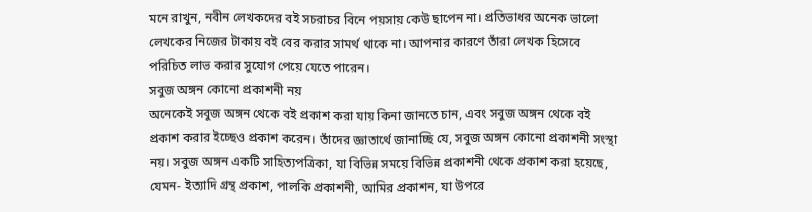মনে রাখুন, নবীন লেখকদের বই সচরাচর বিনে পয়সায় কেউ ছাপেন না। প্রতিভাধর অনেক ভালো লেখকের নিজের টাকায় বই বের করার সামর্থ থাকে না। আপনার কারণে তাঁরা লেখক হিসেবে পরিচিত লাভ করার সুযোগ পেয়ে যেতে পারেন।
সবুজ অঙ্গন কোনো প্রকাশনী নয়
অনেকেই সবুজ অঙ্গন থেকে বই প্রকাশ করা যায় কিনা জানতে চান, এবং সবুজ অঙ্গন থেকে বই প্রকাশ করার ইচ্ছেও প্রকাশ করেন। তাঁদের জ্ঞাতার্থে জানাচ্ছি যে, সবুজ অঙ্গন কোনো প্রকাশনী সংস্থা নয়। সবুজ অঙ্গন একটি সাহিত্যপত্রিকা, যা বিভিন্ন সময়ে বিভিন্ন প্রকাশনী থেকে প্রকাশ করা হয়েছে, যেমন- ইত্যাদি গ্রন্থ প্রকাশ, পালকি প্রকাশনী, আমির প্রকাশন, যা উপরে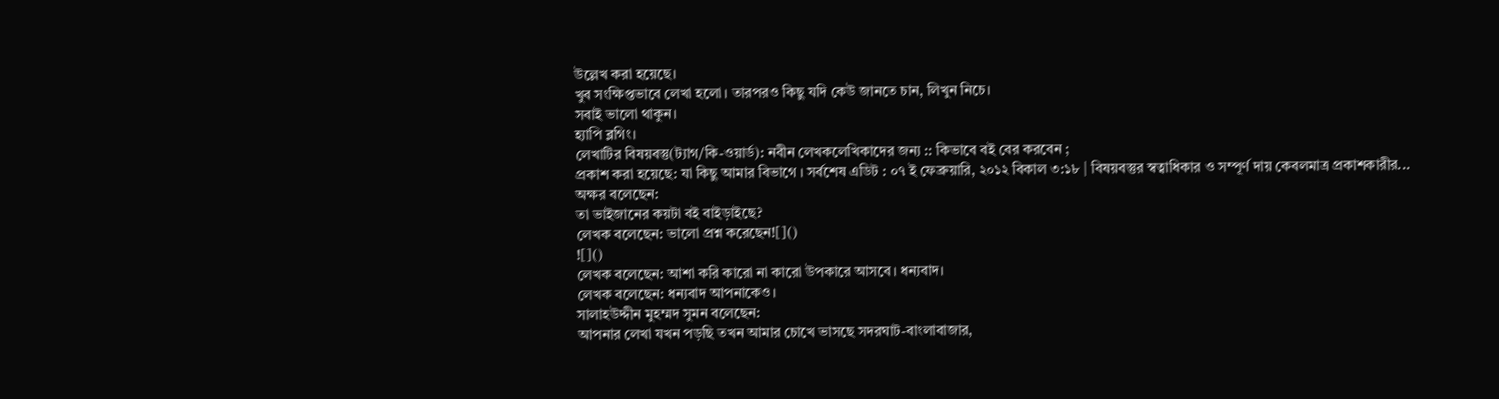উল্লেখ করা হয়েছে।
খুব সংক্ষিপ্তভাবে লেখা হলো। তারপরও কিছু যদি কেউ জানতে চান, লিখুন নিচে।
সবাই ভালো থাকুন।
হ্যাপি ব্লগিং।
লেখাটির বিষয়বস্তু(ট্যাগ/কি-ওয়ার্ড): নবীন লেখকলেখিকাদের জন্য :: কিভাবে বই বের করবেন ;
প্রকাশ করা হয়েছে: যা কিছু আমার বিভাগে । সর্বশেষ এডিট : ০৭ ই ফেব্রুয়ারি, ২০১২ বিকাল ৩:১৮ | বিষয়বস্তুর স্বত্বাধিকার ও সম্পূর্ণ দায় কেবলমাত্র প্রকাশকারীর...
অক্ষর বলেছেন:
তা ভাইজানের কয়টা বই বাইড়াইছে?
লেখক বলেছেন: ভালো প্রশ্ন করেছেন![]()
![]()
লেখক বলেছেন: আশা করি কারো না কারো উপকারে আসবে। ধন্যবাদ।
লেখক বলেছেন: ধন্যবাদ আপনাকেও।
সালাহউদ্দীন মুহম্মদ সুমন বলেছেন:
আপনার লেখা যখন পড়ছি তখন আমার চোখে ভাসছে সদরঘাট-বাংলাবাজার,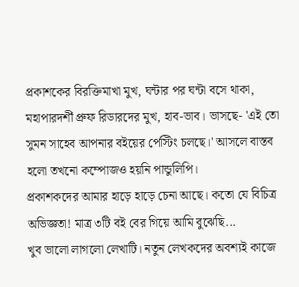প্রকাশকের বিরক্তিমাখা মুখ, ঘন্টার পর ঘন্টা বসে থাকা, মহাপারদর্শী প্রুফ রিডারদের মুখ, হাব-ভাব। ভাসছে- 'এই তো সুমন সাহেব আপনার বইয়ের পেস্টিং চলছে।' আসলে বাস্তব হলো তখনো কম্পোজও হয়নি পান্ডুলিপি।
প্রকাশকদের আমার হাড়ে হাড়ে চেনা আছে। কতো যে বিচিত্র অভিজ্ঞতা! মাত্র ৩টি বই বের গিয়ে আমি বুঝেছি...
খুব ভালো লাগলো লেখাটি। নতুন লেখকদের অবশ্যই কাজে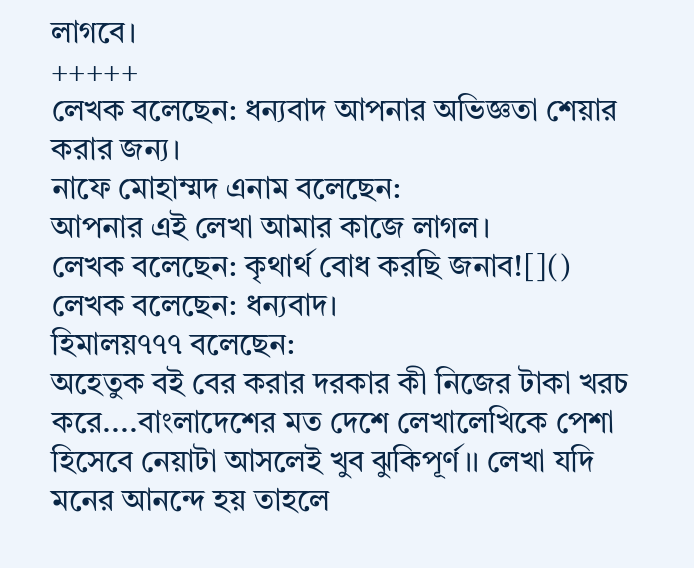লাগবে।
+++++
লেখক বলেছেন: ধন্যবাদ আপনার অভিজ্ঞতা শেয়ার করার জন্য।
নাফে মোহাম্মদ এনাম বলেছেন:
আপনার এই লেখা আমার কাজে লাগল।
লেখক বলেছেন: কৃথার্থ বোধ করছি জনাব![]()
লেখক বলেছেন: ধন্যবাদ।
হিমালয়৭৭৭ বলেছেন:
অহেতুক বই বের করার দরকার কী নিজের টাকা খরচ করে....বাংলাদেশের মত দেশে লেখালেখিকে পেশা হিসেবে নেয়াটা আসলেই খুব ঝুকিপূর্ণ।। লেখা যদি মনের আনন্দে হয় তাহলে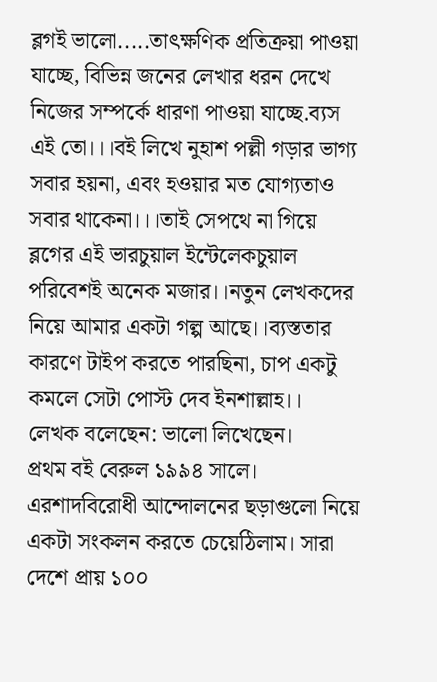ব্লগই ভালো.....তাৎক্ষণিক প্রতিক্রয়া পাওয়া যাচ্ছে, বিভিন্ন জনের লেখার ধরন দেখে নিজের সম্পর্কে ধারণা পাওয়া যাচ্ছে.ব্যস এই তো।।।বই লিখে নুহাশ পল্লী গড়ার ভাগ্য সবার হয়না, এবং হওয়ার মত যোগ্যতাও সবার থাকেনা।।।তাই সেপথে না গিয়ে ব্লগের এই ভারচুয়াল ইন্টেলেকচুয়াল পরিবেশই অনেক মজার।।নতুন লেখকদের নিয়ে আমার একটা গল্প আছে।।ব্যস্ততার কারণে টাইপ করতে পারছিনা, চাপ একটু কমলে সেটা পোস্ট দেব ইনশাল্লাহ।।
লেখক বলেছেন: ভালো লিখেছেন।
প্রথম বই বেরুল ১৯৯৪ সালে। এরশাদবিরোধী আন্দোলনের ছড়াগুলো নিয়ে একটা সংকলন করতে চেয়েঠিলাম। সারা দেশে প্রায় ১০০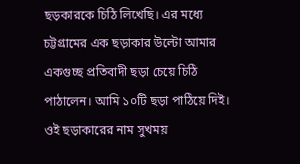ছড়কারকে চিঠি লিখেছি। এর মধ্যে চট্টগ্রামের এক ছড়াকার উল্টো আমার একগুচ্ছ প্রতিবাদী ছড়া চেয়ে চিঠি পাঠালেন। আমি ১০টি ছড়া পাঠিয়ে দিই। ওই ছড়াকারের নাম সুখময়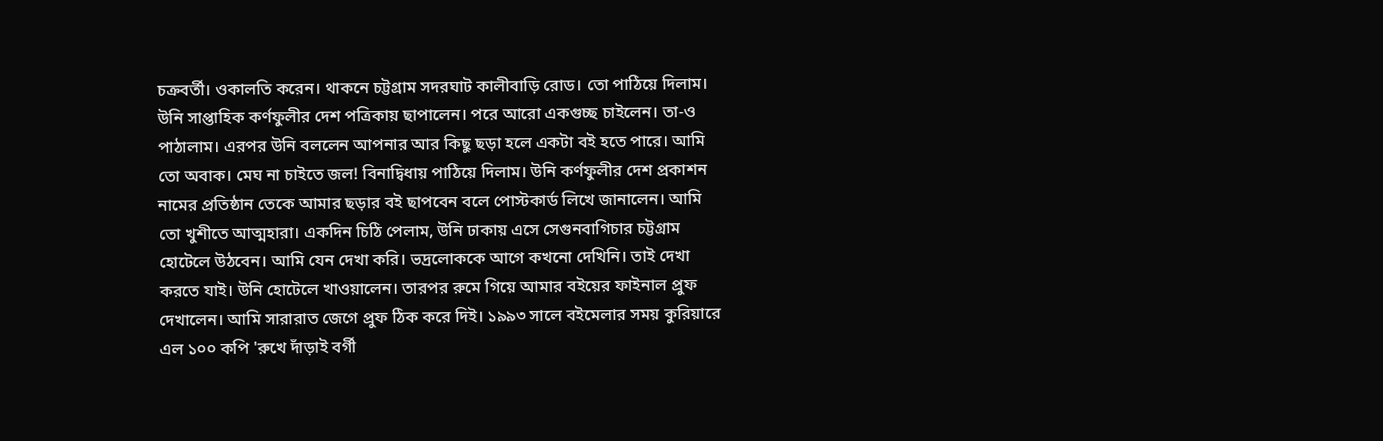চক্রবর্তী। ওকালতি করেন। থাকনে চট্টগ্রাম সদরঘাট কালীবাড়ি রোড। তো পাঠিয়ে দিলাম। উনি সাপ্তাহিক কর্ণফুলীর দেশ পত্রিকায় ছাপালেন। পরে আরো একগুচ্ছ চাইলেন। তা-ও পাঠালাম। এরপর উনি বললেন আপনার আর কিছু ছড়া হলে একটা বই হতে পারে। আমি তো অবাক। মেঘ না চাইতে জল! বিনাদ্বিধায় পাঠিয়ে দিলাম। উনি কর্ণফুলীর দেশ প্রকাশন নামের প্রতিষ্ঠান তেকে আমার ছড়ার বই ছাপবেন বলে পোস্টকার্ড লিখে জানালেন। আমি তো খুশীতে আত্মহারা। একদিন চিঠি পেলাম, উনি ঢাকায় এসে সেগুনবাগিচার চট্টগ্রাম হোটেলে উঠবেন। আমি যেন দেখা করি। ভদ্রলোককে আগে কখনো দেখিনি। তাই দেখা করতে যাই। উনি হোটেলে খাওয়ালেন। তারপর রুমে গিয়ে আমার বইয়ের ফাইনাল প্রুফ দেখালেন। আমি সারারাত জেগে প্রুফ ঠিক করে দিই। ১৯৯৩ সালে বইমেলার সময় কুরিয়ারে এল ১০০ কপি 'রুখে দাঁড়াই বর্গী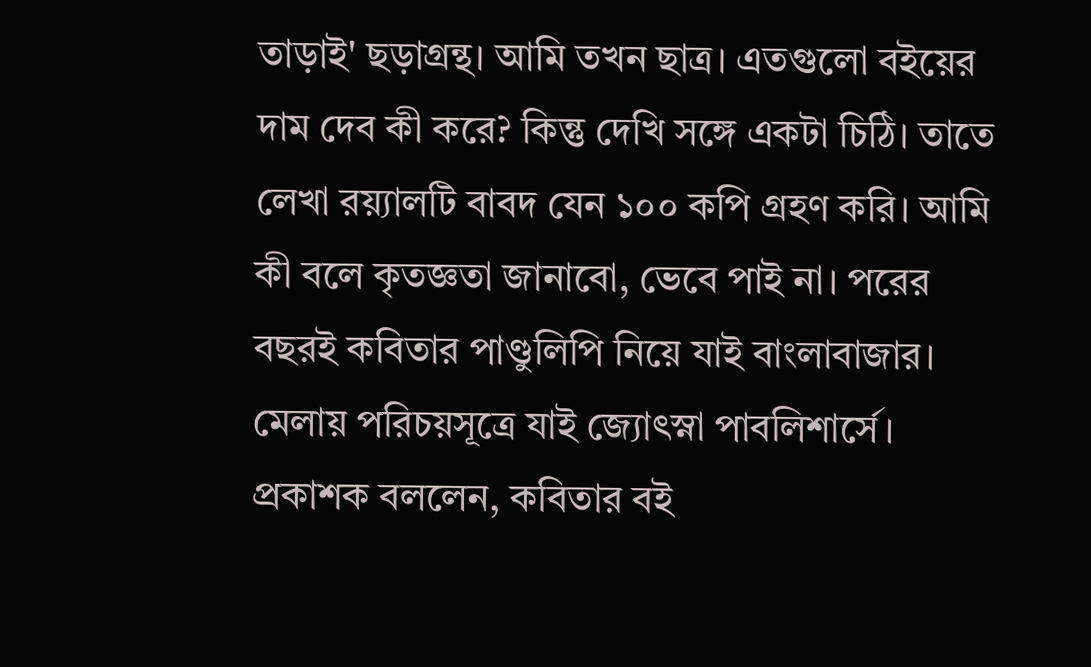তাড়াই' ছড়াগ্রন্থ। আমি তখন ছাত্র। এতগুলো বইয়ের দাম দেব কী করে? কিন্তু দেখি সঙ্গে একটা চিঠি। তাতে লেখা রয়্যালটি বাবদ যেন ১০০ কপি গ্রহণ করি। আমি কী বলে কৃতজ্ঞতা জানাবো, ভেবে পাই না। পরের বছরই কবিতার পাণ্ডুলিপি নিয়ে যাই বাংলাবাজার। মেলায় পরিচয়সূত্রে যাই জ্যোৎস্না পাবলিশার্সে। প্রকাশক বললেন, কবিতার বই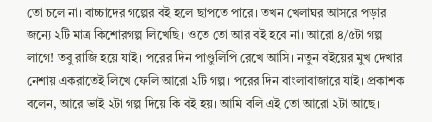তো চলে না। বাচ্চাদের গল্পের বই হলে ছাপতে পারে। তখন খেলাঘর আসরে পড়ার জন্যে ২টি মাত্র কিশোরগল্প লিখেছি। ওতে তো আর বই হবে না। আরো ৪/৫টা গল্প লাগে! তবু রাজি হয়ে যাই। পরের দিন পাণ্ডুলিপি রেখে আসি। নতুন বইয়ের মুখ দেখার নেশায় একরাতেই লিখে ফেলি আরো ২টি গল্প। পরের দিন বাংলাবাজারে যাই। প্রকাশক বলেন, আরে ভাই ২টা গল্প দিয়ে কি বই হয়। আমি বলি এই তো আরো ২টা আছে।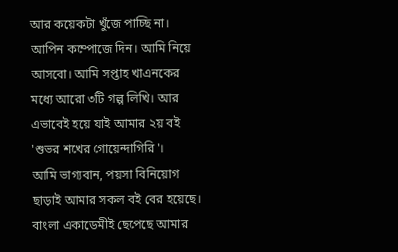আর কয়েকটা খুঁজে পাচ্ছি না। আপিন কম্পোজে দিন। আমি নিয়ে আসবো। আমি সপ্তাহ খাএনকের মধ্যে আরো ৩টি গল্প লিখি। আর এভাবেই হয়ে যাই আমার ২য় বই 'শুভর শখের গোয়েন্দাগিরি'।
আমি ভাগ্যবান, পয়সা বিনিয়োগ ছাড়াই আমার সকল বই বের হয়েছে। বাংলা একাডেমীই ছেপেছে আমার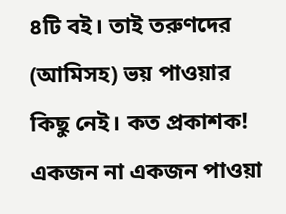৪টি বই। তাই তরুণদের (আমিসহ) ভয় পাওয়ার কিছু নেই। কত প্রকাশক! একজন না একজন পাওয়া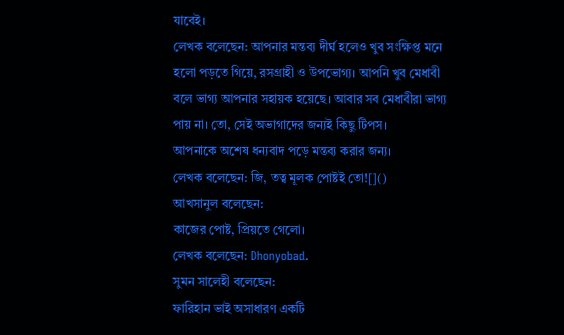যাবেই।
লেখক বলেছেন: আপনার মন্তব্য দীর্ঘ হলেও খুব সংক্ষিপ্ত মনে হলো পড়তে গিয়ে, রসগ্রাহী ও উপভোগ্য। আপনি খুব মেধাবী বলে ভাগ্য আপনার সহায়ক হয়েছে। আবার সব মেধাবীরা ভাগ্য পায় না। তো, সেই অভাগাদের জন্যই কিছু টিপস।
আপনাকে অশেষ ধন্যবাদ পড়ে মন্তব্য করার জন্য।
লেখক বলেছেন: জি, তত্ব মূলক পোষ্টই তো![]()
আখসানুল বলেছেন:
কাজের পোষ্ট, প্রিয়তে গেলো।
লেখক বলেছেন: Dhonyobad.
সুমন সালেহী বলেছেন:
ফারিহান ভাই অসাধারণ একটি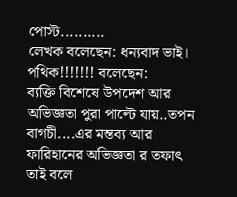পোস্ট..........
লেখক বলেছেন: ধন্যবাদ ভাই।
পথিক!!!!!!! বলেছেন:
ব্যক্তি বিশেষে উপদেশ আর অভিজ্ঞতা পুরা পাল্টে যায়..তপন বাগচী....এর মন্তব্য আর ফারিহানের অভিজ্ঞতা র তফাৎ তাই বলে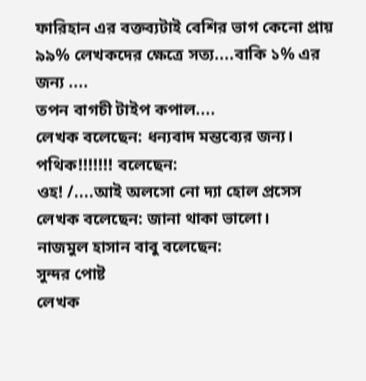ফারিহান এর বক্তব্যটাই বেশির ভাগ কেনো প্রায় ৯৯% লেখকদের ক্ষেত্রে সত্য....বাকি ১% এর জন্য ....
তপন বাগচী টাইপ কপাল....
লেখক বলেছেন: ধন্যবাদ মন্তব্যের জন্য।
পথিক!!!!!!! বলেছেন:
ওহ! /....আই অলসো নো দ্যা হোল প্রসেস
লেখক বলেছেন: জানা থাকা ভালো।
নাজমুল হাসান বাবু বলেছেন:
সুন্দর পোষ্ট
লেখক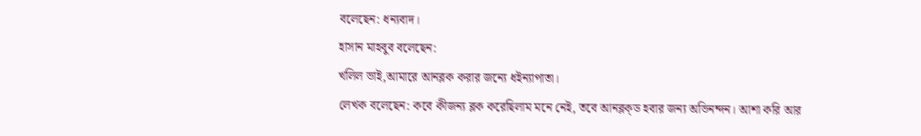বলেছেন: ধন্যবাদ।
হাসান মাহবুব বলেছেন:
খলিল ভাই,আমারে আনব্লক করার জন্যে ধইন্যাপাতা।
লেখক বলেছেন: কবে কীজন্য ব্লক করেছিলাম মনে নেই, তবে আনব্লক্ড হবার জন্য অভিনন্দন। আশা করি আর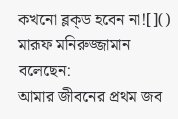কখনো ব্লক্ড হবেন না![]()
মারূফ মনিরুজ্জামান বলেছেন:
আমার জীবনের প্রথম জব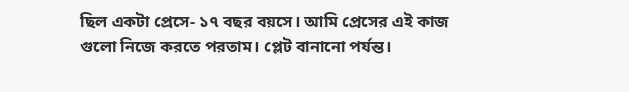ছিল একটা প্রেসে- ১৭ বছর বয়সে। আমি প্রেসের এই কাজ গুলো নিজে করতে পরতাম। প্লেট বানানো পর্যন্ত।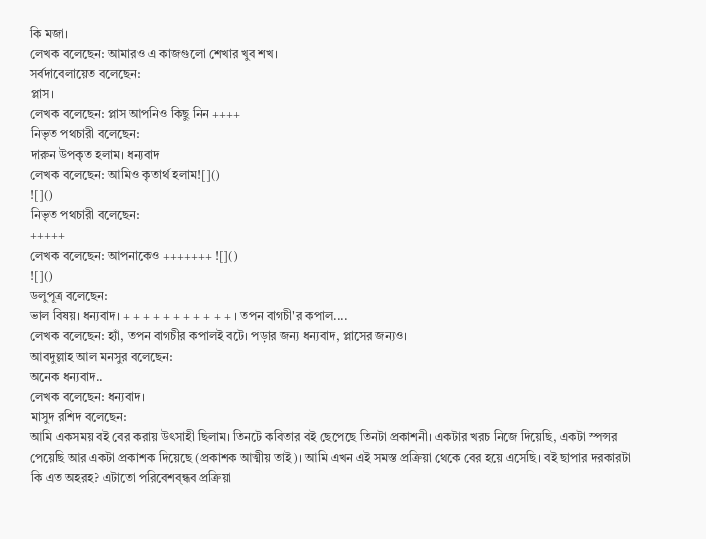কি মজা।
লেখক বলেছেন: আমারও এ কাজগুলো শেখার খুব শখ।
সর্বদাবেলায়েত বলেছেন:
প্লাস।
লেখক বলেছেন: প্লাস আপনিও কিছু নিন ++++
নিভৃত পথচারী বলেছেন:
দারুন উপকৃত হলাম। ধন্যবাদ
লেখক বলেছেন: আমিও কৃতার্থ হলাম![]()
![]()
নিভৃত পথচারী বলেছেন:
+++++
লেখক বলেছেন: আপনাকেও +++++++ ![]()
![]()
ডলুপূত্র বলেছেন:
ভাল বিষয়। ধন্যবাদ। + + + + + + + + + + + । তপন বাগচী'র কপাল....
লেখক বলেছেন: হ্যাঁ, তপন বাগচীর কপালই বটে। পড়ার জন্য ধন্যবাদ, প্লাসের জন্যও।
আবদুল্লাহ আল মনসুর বলেছেন:
অনেক ধন্যবাদ..
লেখক বলেছেন: ধন্যবাদ।
মাসুদ রশিদ বলেছেন:
আমি একসময় বই বের করায় উৎসাহী ছিলাম। তিনটে কবিতার বই ছেপেছে তিনটা প্রকাশনী। একটার খরচ নিজে দিয়েছি, একটা স্পন্সর পেয়েছি আর একটা প্রকাশক দিয়েছে (প্রকাশক আত্মীয় তাই)। আমি এখন এই সমস্ত প্রক্রিয়া থেকে বের হয়ে এসেছি। বই ছাপার দরকারটা কি এত অহরহ? এটাতো পরিবেশব্ন্ধব প্রক্রিয়া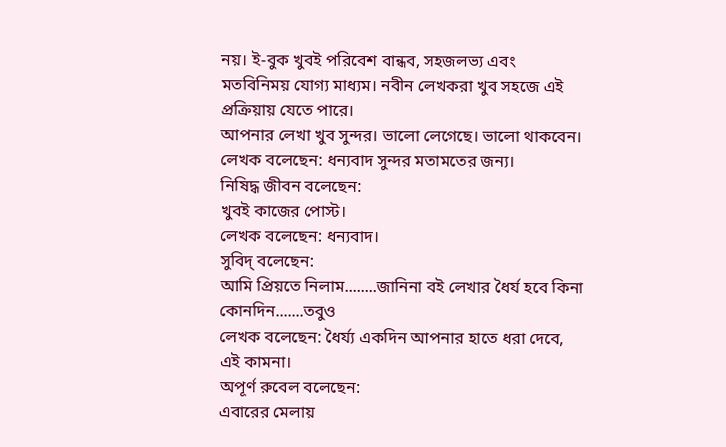নয়। ই-বুক খুবই পরিবেশ বান্ধব, সহজলভ্য এবং মতবিনিময় যোগ্য মাধ্যম। নবীন লেখকরা খুব সহজে এই প্রক্রিয়ায় যেতে পারে।
আপনার লেখা খুব সুন্দর। ভালো লেগেছে। ভালো থাকবেন।
লেখক বলেছেন: ধন্যবাদ সুন্দর মতামতের জন্য।
নিষিদ্ধ জীবন বলেছেন:
খুবই কাজের পোস্ট।
লেখক বলেছেন: ধন্যবাদ।
সুবিদ্ বলেছেন:
আমি প্রিয়তে নিলাম........জানিনা বই লেখার ধৈর্য হবে কিনা কোনদিন.......তবুও
লেখক বলেছেন: ধৈর্য্য একদিন আপনার হাতে ধরা দেবে, এই কামনা।
অপূর্ণ রুবেল বলেছেন:
এবারের মেলায়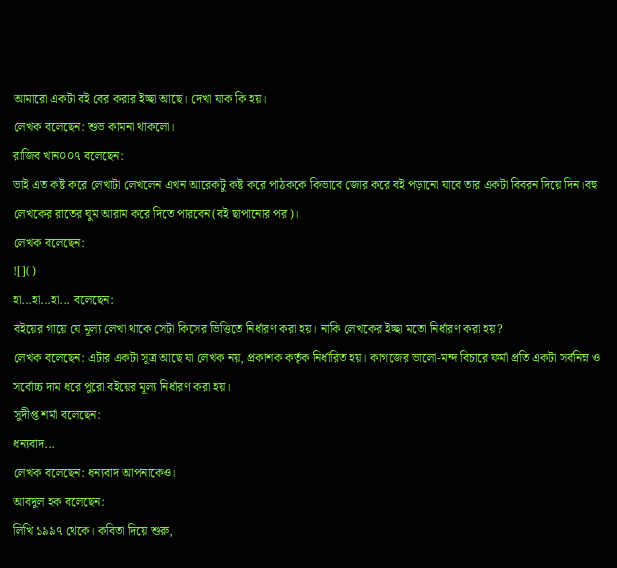আমারো একটা বই বের করার ইচ্ছা আছে। দেখা যাক কি হয়।
লেখক বলেছেন: শুভ কামনা থাকলো।
রাজিব খান০০৭ বলেছেন:
ভাই এত কষ্ট করে লেখাটা লেখলেন এখন আরেকটু কষ্ট করে পাঠককে কিভাবে জোর করে বই পড়ানো যাবে তার একটা বিবরন দিয়ে দিন।বহু লেখকের রাতের ঘুম আরাম করে দিতে পারবেন(বই ছাপানোর পর)।
লেখক বলেছেন:
![]()
হা...হা...হা... বলেছেন:
বইয়ের গায়ে যে মূল্য লেখা থাকে সেটা কিসের ভিত্তিতে নির্ধারণ করা হয়। নাকি লেখকের ইচ্ছা মতো নির্ধারণ করা হয়?
লেখক বলেছেন: এটার একটা সূত্র আছে যা লেখক নয়, প্রকাশক কর্তৃক নির্ধারিত হয়। কাগজের ভালো-মন্দ বিচারে ফর্মা প্রতি একটা সর্বনিম্ন ও সর্বোচ্চ দাম ধরে পুরো বইয়ের মূল্য নির্ধারণ করা হয়।
সুদীপ্ত শর্মা বলেছেন:
ধন্যবাদ...
লেখক বলেছেন: ধন্যবাদ আপনাকেও।
আবদুল হক বলেছেন:
লিখি ১৯৯৭ থেকে। কবিতা দিয়ে শুরু,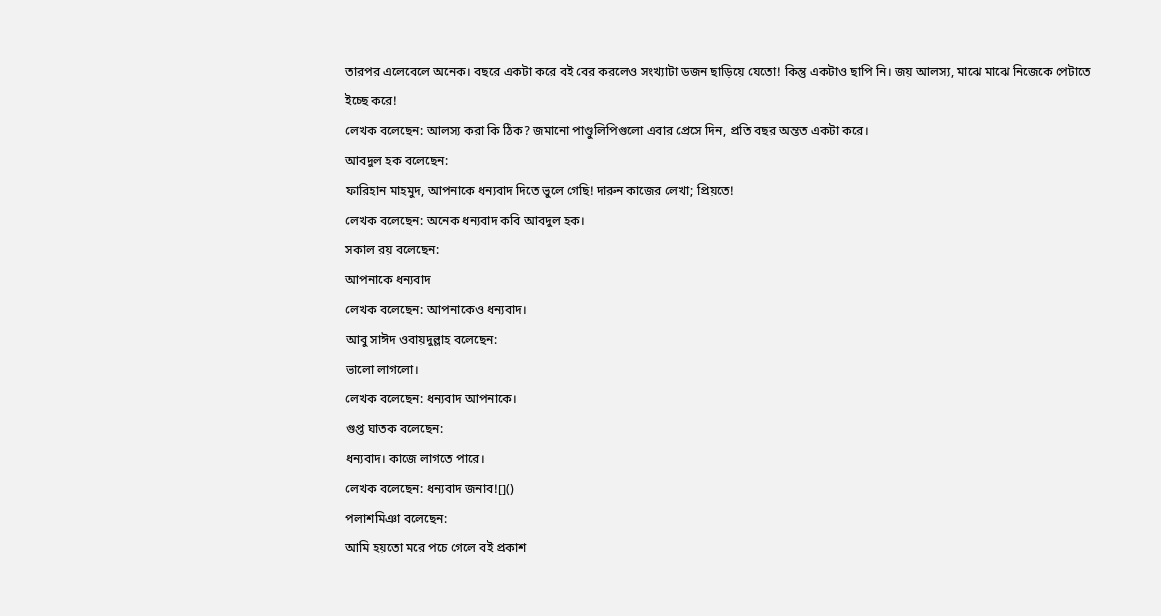তারপর এলেবেলে অনেক। বছরে একটা করে বই বের করলেও সংখ্যাটা ডজন ছাড়িয়ে যেতো! কিন্তু একটাও ছাপি নি। জয় আলস্য, মাঝে মাঝে নিজেকে পেটাতে ইচ্ছে করে!
লেখক বলেছেন: আলস্য করা কি ঠিক? জমানো পাণ্ডুলিপিগুলো এবার প্রেসে দিন, প্রতি বছর অন্তত একটা করে।
আবদুল হক বলেছেন:
ফারিহান মাহমুদ, আপনাকে ধন্যবাদ দিতে ভুলে গেছি! দারুন কাজের লেখা; প্রিয়তে!
লেখক বলেছেন: অনেক ধন্যবাদ কবি আবদুল হক।
সকাল রয় বলেছেন:
আপনাকে ধন্যবাদ
লেখক বলেছেন: আপনাকেও ধন্যবাদ।
আবু সাঈদ ওবায়দুল্লাহ বলেছেন:
ভালো লাগলো।
লেখক বলেছেন: ধন্যবাদ আপনাকে।
গুপ্ত ঘাতক বলেছেন:
ধন্যবাদ। কাজে লাগতে পারে।
লেখক বলেছেন: ধন্যবাদ জনাব![]()
পলাশমিঞা বলেছেন:
আমি হয়তো মরে পচে গেলে বই প্রকাশ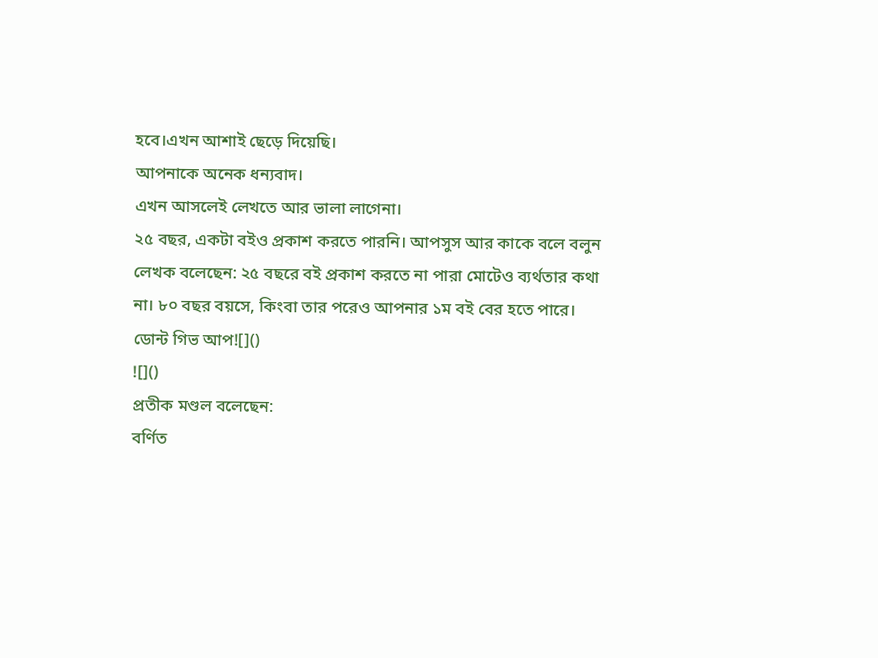হবে।এখন আশাই ছেড়ে দিয়েছি।
আপনাকে অনেক ধন্যবাদ।
এখন আসলেই লেখতে আর ভালা লাগেনা।
২৫ বছর, একটা বইও প্রকাশ করতে পারনি। আপসুস আর কাকে বলে বলুন
লেখক বলেছেন: ২৫ বছরে বই প্রকাশ করতে না পারা মোটেও ব্যর্থতার কথা না। ৮০ বছর বয়সে, কিংবা তার পরেও আপনার ১ম বই বের হতে পারে। ডোন্ট গিভ আপ![]()
![]()
প্রতীক মণ্ডল বলেছেন:
বর্ণিত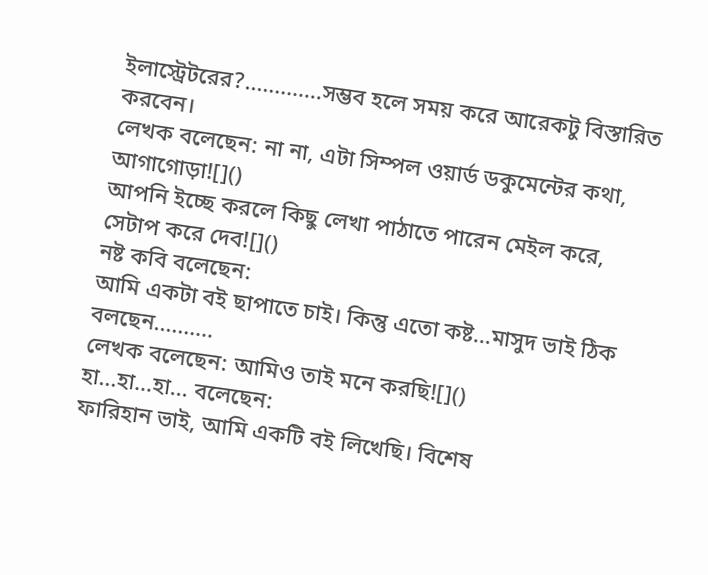ইলাস্ট্রেটরের?.............সম্ভব হলে সময় করে আরেকটু বিস্তারিত করবেন।
লেখক বলেছেন: না না, এটা সিম্পল ওয়ার্ড ডকুমেন্টের কথা, আগাগোড়া![]()
আপনি ইচ্ছে করলে কিছু লেখা পাঠাতে পারেন মেইল করে, সেটাপ করে দেব![]()
নষ্ট কবি বলেছেন:
আমি একটা বই ছাপাতে চাই। কিন্তু এতো কষ্ট...মাসুদ ভাই ঠিক বলছেন..........
লেখক বলেছেন: আমিও তাই মনে করছি![]()
হা...হা...হা... বলেছেন:
ফারিহান ভাই, আমি একটি বই লিখেছি। বিশেষ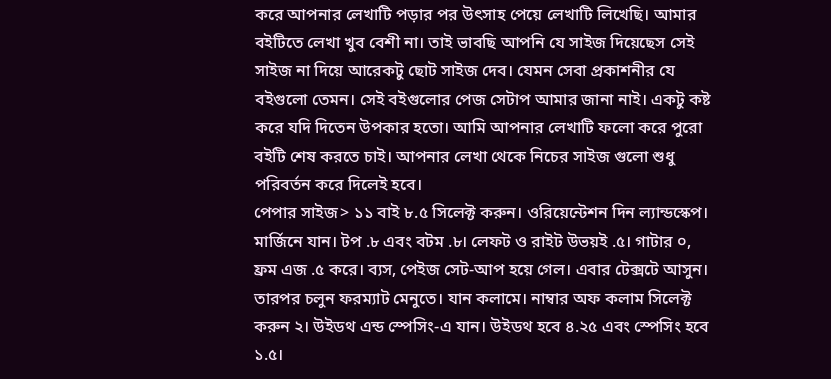করে আপনার লেখাটি পড়ার পর উৎসাহ পেয়ে লেখাটি লিখেছি। আমার বইটিতে লেখা খুব বেশী না। তাই ভাবছি আপনি যে সাইজ দিয়েছেস সেই সাইজ না দিয়ে আরেকটু ছোট সাইজ দেব। যেমন সেবা প্রকাশনীর যে বইগুলো তেমন। সেই বইগুলোর পেজ সেটাপ আমার জানা নাই। একটু কষ্ট করে যদি দিতেন উপকার হতো। আমি আপনার লেখাটি ফলো করে পুরো বইটি শেষ করতে চাই। আপনার লেখা থেকে নিচের সাইজ গুলো শুধু পরিবর্তন করে দিলেই হবে।
পেপার সাইজ> ১১ বাই ৮.৫ সিলেক্ট করুন। ওরিয়েন্টেশন দিন ল্যান্ডস্কেপ। মার্জিনে যান। টপ .৮ এবং বটম .৮। লেফট ও রাইট উভয়ই .৫। গাটার ০, ফ্রম এজ .৫ করে। ব্যস, পেইজ সেট-আপ হয়ে গেল। এবার টেক্সটে আসুন। তারপর চলুন ফরম্যাট মেনুতে। যান কলামে। নাম্বার অফ কলাম সিলেক্ট করুন ২। উইডথ এন্ড স্পেসিং-এ যান। উইডথ হবে ৪.২৫ এবং স্পেসিং হবে ১.৫।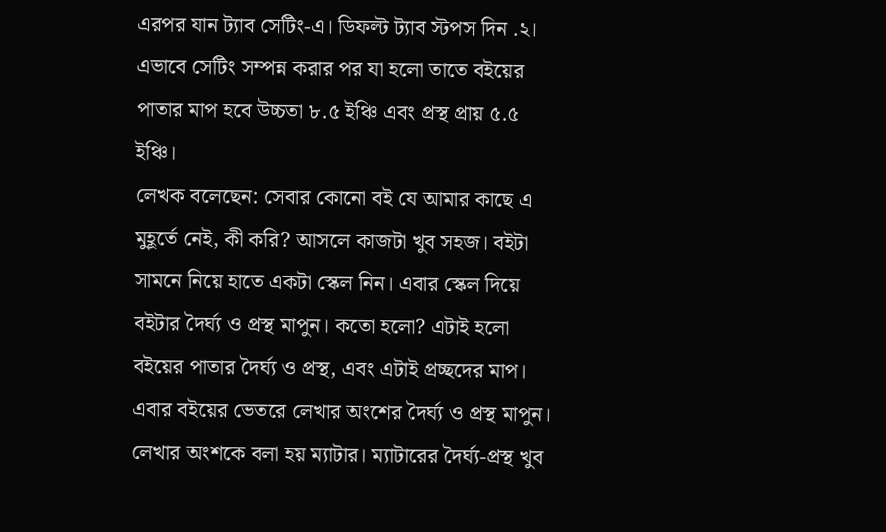এরপর যান ট্যাব সেটিং-এ। ডিফল্ট ট্যাব স্টপস দিন .২। এভাবে সেটিং সম্পন্ন করার পর যা হলো তাতে বইয়ের পাতার মাপ হবে উচ্চতা ৮.৫ ইঞ্চি এবং প্রস্থ প্রায় ৫.৫ ইঞ্চি।
লেখক বলেছেন: সেবার কোনো বই যে আমার কাছে এ মুহূর্তে নেই, কী করি? আসলে কাজটা খুব সহজ। বইটা সামনে নিয়ে হাতে একটা স্কেল নিন। এবার স্কেল দিয়ে বইটার দৈর্ঘ্য ও প্রস্থ মাপুন। কতো হলো? এটাই হলো বইয়ের পাতার দৈর্ঘ্য ও প্রস্থ, এবং এটাই প্রচ্ছদের মাপ। এবার বইয়ের ভেতরে লেখার অংশের দৈর্ঘ্য ও প্রস্থ মাপুন। লেখার অংশকে বলা হয় ম্যাটার। ম্যাটারের দৈর্ঘ্য-প্রস্থ খুব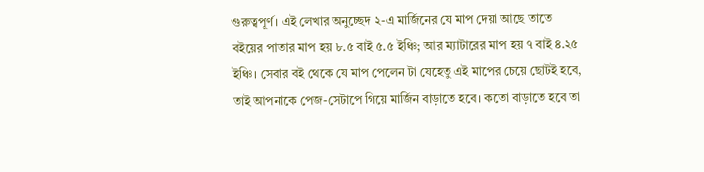গুরুত্বপূর্ণ। এই লেখার অনুচ্ছেদ ২-এ মার্জিনের যে মাপ দেয়া আছে তাতে বইয়ের পাতার মাপ হয় ৮.৫ বাই ৫.৫ ইঞ্চি; আর ম্যাটারের মাপ হয় ৭ বাই ৪.২৫ ইঞ্চি। সেবার বই থেকে যে মাপ পেলেন টা যেহেতু এই মাপের চেয়ে ছোটই হবে, তাই আপনাকে পেজ-সেটাপে গিয়ে মার্জিন বাড়াতে হবে। কতো বাড়াতে হবে তা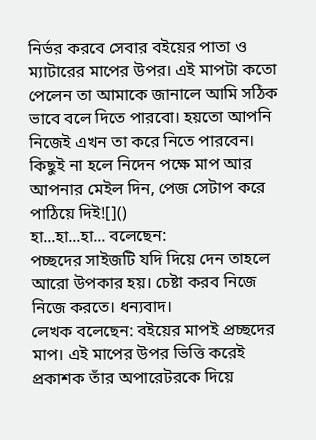নির্ভর করবে সেবার বইয়ের পাতা ও ম্যাটারের মাপের উপর। এই মাপটা কতো পেলেন তা আমাকে জানালে আমি সঠিক ভাবে বলে দিতে পারবো। হয়তো আপনি নিজেই এখন তা করে নিতে পারবেন। কিছুই না হলে নিদেন পক্ষে মাপ আর আপনার মেইল দিন, পেজ সেটাপ করে পাঠিয়ে দিই![]()
হা...হা...হা... বলেছেন:
পচ্ছদের সাইজটি যদি দিয়ে দেন তাহলে আরো উপকার হয়। চেষ্টা করব নিজে নিজে করতে। ধন্যবাদ।
লেখক বলেছেন: বইয়ের মাপই প্রচ্ছদের মাপ। এই মাপের উপর ভিত্তি করেই প্রকাশক তাঁর অপারেটরকে দিয়ে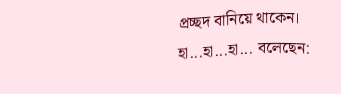প্রচ্ছদ বানিয়ে থাকেন।
হা...হা...হা... বলেছেন: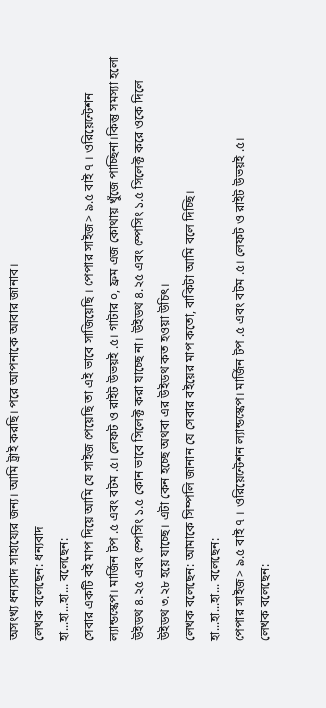অসংখ্য ধন্যবাদ সাহায্যের জন্য। আমি ট্রাই করছি। পরে আপনাকে আবার জানাব।
লেখক বলেছেন: ধন্যবাদ
হা...হা...হা... বলেছেন:
সেবার একটি বই মাপ দিয়ে আমি যে সাইজ পেয়েছি তা এই ভাবে সাজিয়েছি । পেপার সাইজ> ৯.৫ বাই ৭ । ওরিয়েন্টেশন ল্যান্ডস্কেপ। মার্জিন টপ .৫ এবং বটম .৫। লেফট ও রাইট উভয়ই .৫। গাটার ০, ফ্রম এজ কোথায় খুঁজে পাচ্ছিনা।কিন্তু সমস্যা হলো উইডথ ৪.২৫ এবং স্পেসিং ১.৫ কোন ভাবে সিলেক্ট করা যাচ্ছে না। উইডথ ৪.২৫ এবং স্পেসিং ১.৫ সিলেক্ট করে ওকে দিলে উইডথ ৩.২৮ হয়ে যাচ্ছে। এটা কেন হচ্ছে অথবা এর উইডথ কত হওয়া উচিৎ।
লেখক বলেছেন: আমাকে সিম্পলি জানান যে সেবার বইয়ের মাপ কতো, বাকিটা আমি বলে দিচ্ছি।
হা...হা...হা... বলেছেন:
পেপার সাইজ> ৯.৫ বাই ৭ । ওরিয়েন্টেশন ল্যান্ডস্কেপ। মার্জিন টপ .৫ এবং বটম .৫। লেফট ও রাইট উভয়ই .৫।
লেখক বলেছেন: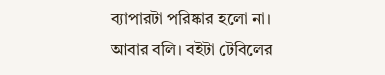ব্যাপারটা পরিষ্কার হলো না। আবার বলি। বইটা টেবিলের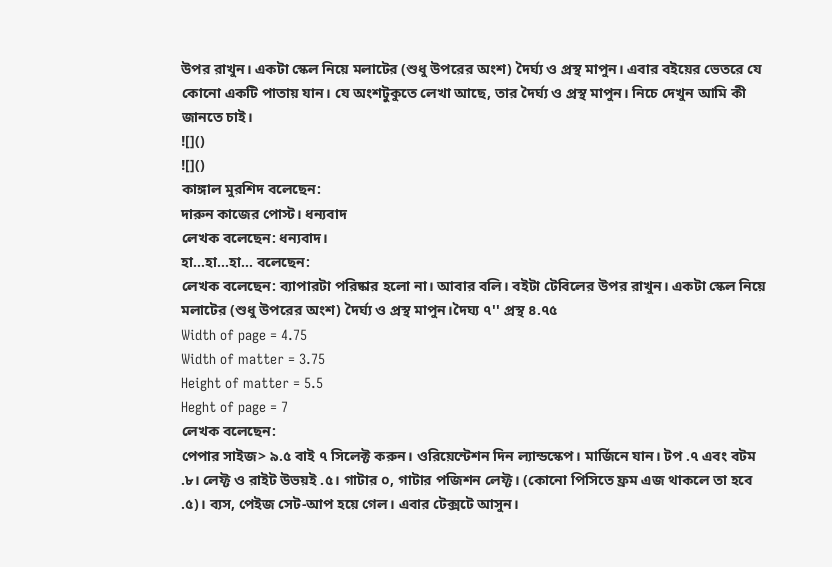উপর রাখুন। একটা স্কেল নিয়ে মলাটের (শুধু উপরের অংশ) দৈর্ঘ্য ও প্রস্থ মাপুন। এবার বইয়ের ভেতরে যে কোনো একটি পাতায় যান। যে অংশটুকুতে লেখা আছে, তার দৈর্ঘ্য ও প্রস্থ মাপুন। নিচে দেখুন আমি কী জানতে চাই।
![]()
![]()
কাঙ্গাল মুরশিদ বলেছেন:
দারুন কাজের পোস্ট। ধন্যবাদ
লেখক বলেছেন: ধন্যবাদ।
হা...হা...হা... বলেছেন:
লেখক বলেছেন: ব্যাপারটা পরিষ্কার হলো না। আবার বলি। বইটা টেবিলের উপর রাখুন। একটা স্কেল নিয়ে মলাটের (শুধু উপরের অংশ) দৈর্ঘ্য ও প্রস্থ মাপুন।দৈঘ্য ৭'' প্রস্থ ৪.৭৫
Width of page = 4.75
Width of matter = 3.75
Height of matter = 5.5
Heght of page = 7
লেখক বলেছেন:
পেপার সাইজ> ৯.৫ বাই ৭ সিলেক্ট করুন। ওরিয়েন্টেশন দিন ল্যান্ডস্কেপ। মার্জিনে যান। টপ .৭ এবং বটম .৮। লেফ্ট ও রাইট উভয়ই .৫। গাটার ০, গাটার পজিশন লেফ্ট। (কোনো পিসিতে ফ্রম এজ থাকলে তা হবে .৫)। ব্যস, পেইজ সেট-আপ হয়ে গেল। এবার টেক্সটে আসুন।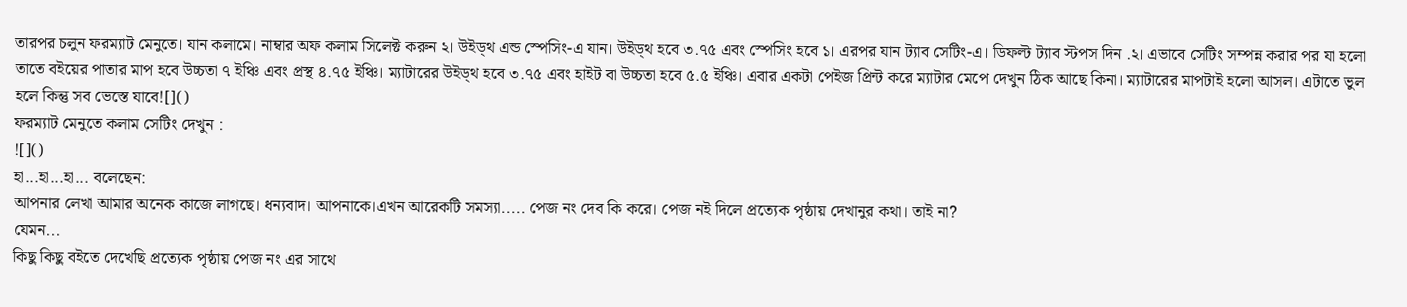তারপর চলুন ফরম্যাট মেনুতে। যান কলামে। নাম্বার অফ কলাম সিলেক্ট করুন ২। উইড্থ এন্ড স্পেসিং-এ যান। উইড্থ হবে ৩.৭৫ এবং স্পেসিং হবে ১। এরপর যান ট্যাব সেটিং-এ। ডিফল্ট ট্যাব স্টপস দিন .২। এভাবে সেটিং সম্পন্ন করার পর যা হলো তাতে বইয়ের পাতার মাপ হবে উচ্চতা ৭ ইঞ্চি এবং প্রস্থ ৪.৭৫ ইঞ্চি। ম্যাটারের উইড্থ হবে ৩.৭৫ এবং হাইট বা উচ্চতা হবে ৫.৫ ইঞ্চি। এবার একটা পেইজ প্রিন্ট করে ম্যাটার মেপে দেখুন ঠিক আছে কিনা। ম্যাটারের মাপটাই হলো আসল। এটাতে ভুল হলে কিন্তু সব ভেস্তে যাবে![]()
ফরম্যাট মেনুতে কলাম সেটিং দেখুন :
![]()
হা...হা...হা... বলেছেন:
আপনার লেখা আমার অনেক কাজে লাগছে। ধন্যবাদ। আপনাকে।এখন আরেকটি সমস্যা..... পেজ নং দেব কি করে। পেজ নই দিলে প্রত্যেক পৃষ্ঠায় দেখানুর কথা। তাই না?
যেমন...
কিছু কিছু বইতে দেখেছি প্রত্যেক পৃষ্ঠায় পেজ নং এর সাথে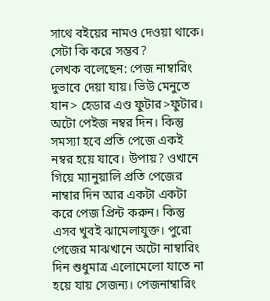সাথে বইয়ের নামও দেওয়া থাকে। সেটা কি করে সম্ভব?
লেখক বলেছেন: পেজ নাম্বারিং দুভাবে দেয়া যায়। ভিউ মেনুতে যান> হেডার এণ্ড ফুটার>ফুটার। অটো পেইজ নম্বর দিন। কিন্তু সমস্যা হবে প্রতি পেজে একই নম্বর হয়ে যাবে। উপায়? ওখানে গিয়ে ম্যানুয়ালি প্রতি পেজের নাম্বার দিন আর একটা একটা করে পেজ প্রিন্ট করুন। কিন্তু এসব খুবই ঝামেলাযুক্ত। পুরো পেজের মাঝখানে অটো নাম্বারিং দিন শুধুমাত্র এলোমেলো যাতে না হয়ে যায় সেজন্য। পেজনাম্বারিং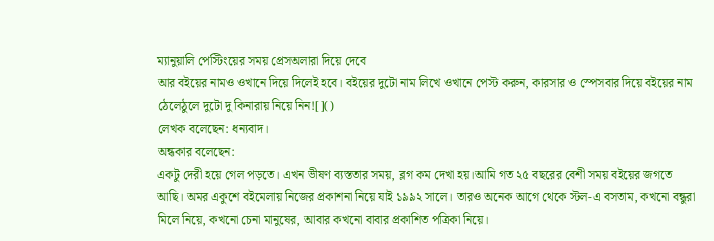ম্যানুয়ালি পেস্টিংয়ের সময় প্রেসঅলারা দিয়ে দেবে
আর বইয়ের নামও ওখানে দিয়ে দিলেই হবে। বইয়ের দুটো নাম লিখে ওখানে পেস্ট করুন, কারসার ও স্পেসবার দিয়ে বইয়ের নাম ঠেলেঠুলে দুটো দু কিনারায় নিয়ে নিন![]()
লেখক বলেছেন: ধন্যবাদ।
অন্ধকার বলেছেন:
একটু দেরী হয়ে গেল পড়তে। এখন ভীষণ ব্যস্ততার সময়, ব্লগ কম দেখা হয়।আমি গত ২৫ বছরের বেশী সময় বইয়ের জগতে আছি। অমর একুশে বইমেলায় নিজের প্রকাশনা নিয়ে যাই ১৯৯২ সালে। তারও অনেক আগে থেকে স্টল-এ বসতাম, কখনো বন্ধুরা মিলে নিয়ে, কখনো চেনা মানুষের, আবার কখনো বাবার প্রকাশিত পত্রিকা নিয়ে।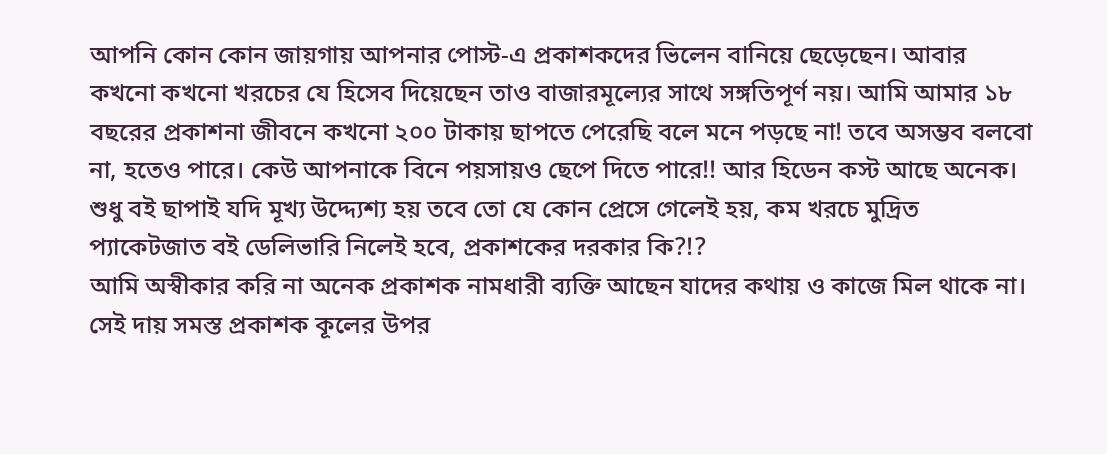আপনি কোন কোন জায়গায় আপনার পোস্ট-এ প্রকাশকদের ভিলেন বানিয়ে ছেড়েছেন। আবার কখনো কখনো খরচের যে হিসেব দিয়েছেন তাও বাজারমূল্যের সাথে সঙ্গতিপূর্ণ নয়। আমি আমার ১৮ বছরের প্রকাশনা জীবনে কখনো ২০০ টাকায় ছাপতে পেরেছি বলে মনে পড়ছে না! তবে অসম্ভব বলবো না, হতেও পারে। কেউ আপনাকে বিনে পয়সায়ও ছেপে দিতে পারে!! আর হিডেন কস্ট আছে অনেক। শুধু বই ছাপাই যদি মূখ্য উদ্দ্যেশ্য হয় তবে তো যে কোন প্রেসে গেলেই হয়, কম খরচে মুদ্রিত প্যাকেটজাত বই ডেলিভারি নিলেই হবে, প্রকাশকের দরকার কি?!?
আমি অস্বীকার করি না অনেক প্রকাশক নামধারী ব্যক্তি আছেন যাদের কথায় ও কাজে মিল থাকে না। সেই দায় সমস্ত প্রকাশক কূলের উপর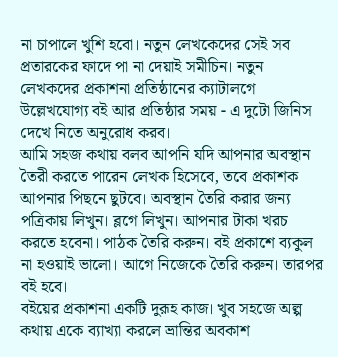না চাপালে খুশি হবো। নতুন লেখকেদের সেই সব প্রতারকের ফাদে পা না দেয়াই সমীচিন। নতুন লেখকদের প্রকাশনা প্রতিষ্ঠানের ক্যাটালগে উল্লেখযোগ্য বই আর প্রতিষ্ঠার সময় - এ দুটো জিনিস দেখে নিতে অনুরোধ করব।
আমি সহজ কথায় বলব আপনি যদি আপনার অবস্থান তৈরী করতে পারেন লেখক হিসেবে, তবে প্রকাশক আপনার পিছনে ছুটবে। অবস্থান তৈরি করার জন্য পত্রিকায় লিখুন। ব্লগে লিখুন। আপনার টাকা খরচ করতে হবেনা। পাঠক তৈরি করুন। বই প্রকাশে ব্যকুল না হওয়াই ভালো। আগে নিজেকে তৈরি করুন। তারপর বই হবে।
বইয়ের প্রকাশনা একটি দুরূহ কাজ। খুব সহজে অল্প কথায় একে ব্যাখ্যা করলে ভ্রান্তির অবকাশ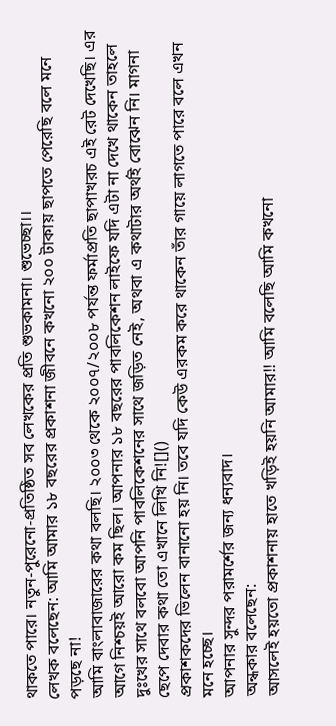থাকতে পারে। নতুন-পুরেনো-প্রতিষ্ঠিত সব লেখকের প্রতি শুভকামনা। শুভেচ্ছা।।
লেখক বলেছেন: আমি আমার ১৮ বছরের প্রকাশনা জীবনে কখনো ২০০ টাকায় ছাপতে পেরেছি বলে মনে পড়ছে না!
আমি বাংলাবাজারের কথা বলছি। ২০০৩ থেকে ২০০৭/২০০৮ পর্যন্ত ফর্মাপ্রতি ছাপাখরচ এই রেট দেখেছি। এর আগে নিশ্চয়ই আরো কম ছিল। আপনার ১৮ বছরের পাবলিকেশন লাইফে যদি এটা না দেখে থাকেন তাহলে দুঃখের সাথে বলবো আপনি পাবলিকেশনের সাথে জড়িত নেই, অথবা এ কথাটার অর্থই বোঝেন নি। মাগনা ছেপে দেবার কথা তো এখানে লিখি নি![]()
প্রকাশকদের ভিলেন বানানো হয় নি। তবে যদি কেউ এরকম করে থাকেন তাঁর গায়ে লাগতে পারে বলে এখন মনে হচ্ছে।
আপনার সুন্দর পরামর্শের জন্য ধন্যবাদ।
অন্ধকার বলেছেন:
আসলেই হয়তো প্রকাশনায় হাতে খড়িই হয়নি আমার!! আমি বলেছি আমি কখনো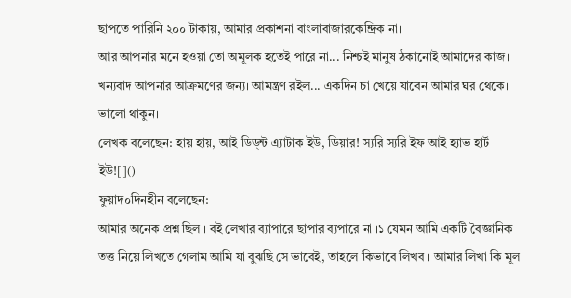ছাপতে পারিনি ২০০ টাকায়, আমার প্রকাশনা বাংলাবাজারকেন্দ্রিক না।
আর আপনার মনে হওয়া তো অমূলক হতেই পারে না... নিশ্চই মানুষ ঠকানোই আমাদের কাজ। খন্যবাদ আপনার আক্রমণের জন্য। আমন্ত্রণ রইল... একদিন চা খেয়ে যাবেন আমার ঘর থেকে।
ভালো থাকুন।
লেখক বলেছেন: হায় হায়, আই ডিড্ন্ট এ্যাটাক ইউ, ডিয়ার! স্যরি স্যরি ইফ আই হ্যাভ হার্ট ইউ![]()
ফুয়াদ০দিনহীন বলেছেন:
আমার অনেক প্রশ্ন ছিল । বই লেখার ব্যাপারে ছাপার ব্যপারে না ।১ যেমন আমি একটি বৈজ্ঞানিক তত্ত নিয়ে লিখতে গেলাম আমি যা বুঝছি সে ভাবেই, তাহলে কিভাবে লিখব । আমার লিখা কি মূল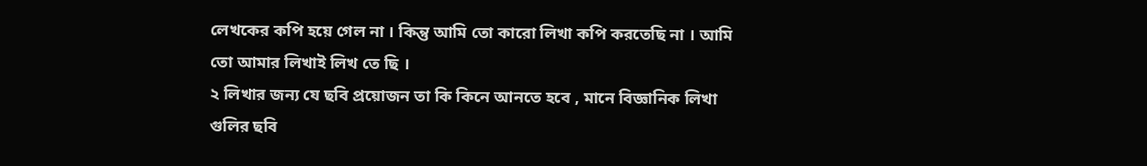লেখকের কপি হয়ে গেল না । কিন্তু আমি তো কারো লিখা কপি করতেছি না । আমি তো আমার লিখাই লিখ তে ছি ।
২ লিখার জন্য যে ছবি প্রয়োজন তা কি কিনে আনতে হবে , মানে বিজ্ঞানিক লিখা গুলির ছবি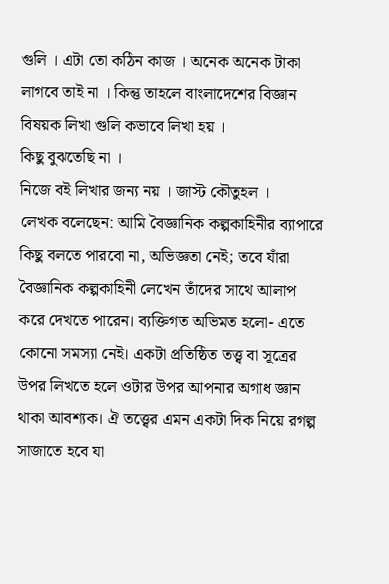গুলি । এটা তো কঠিন কাজ । অনেক অনেক টাকা লাগবে তাই না । কিন্তু তাহলে বাংলাদেশের বিজ্ঞান বিষয়ক লিখা গুলি কভাবে লিখা হয় ।
কিছু বুঝতেছি না ।
নিজে বই লিখার জন্য নয় । জাস্ট কৌতুহল ।
লেখক বলেছেন: আমি বৈজ্ঞানিক কল্পকাহিনীর ব্যাপারে কিছু বলতে পারবো না, অভিজ্ঞতা নেই; তবে যাঁরা বৈজ্ঞানিক কল্পকাহিনী লেখেন তাঁদের সাথে আলাপ করে দেখতে পারেন। ব্যক্তিগত অভিমত হলো- এতে কোনো সমস্যা নেই। একটা প্রতিষ্ঠিত তত্ত্ব বা সূত্রের উপর লিখতে হলে ওটার উপর আপনার অগাধ জ্ঞান থাকা আবশ্যক। ঐ তত্ত্বের এমন একটা দিক নিয়ে রগল্প সাজাতে হবে যা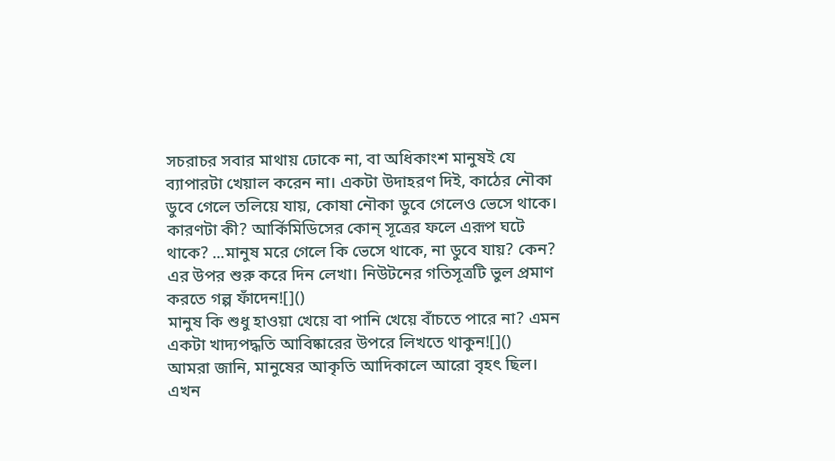সচরাচর সবার মাথায় ঢোকে না, বা অধিকাংশ মানুষই যে ব্যাপারটা খেয়াল করেন না। একটা উদাহরণ দিই, কাঠের নৌকা ডুবে গেলে তলিয়ে যায়, কোষা নৌকা ডুবে গেলেও ভেসে থাকে। কারণটা কী? আর্কিমিডিসের কোন্ সূত্রের ফলে এরূপ ঘটে থাকে? ...মানুষ মরে গেলে কি ভেসে থাকে, না ডুবে যায়? কেন? এর উপর শুরু করে দিন লেখা। নিউটনের গতিসূত্রটি ভুল প্রমাণ করতে গল্প ফাঁদেন![]()
মানুষ কি শুধু হাওয়া খেয়ে বা পানি খেয়ে বাঁচতে পারে না? এমন একটা খাদ্যপদ্ধতি আবিষ্কারের উপরে লিখতে থাকুন![]()
আমরা জানি, মানুষের আকৃতি আদিকালে আরো বৃহৎ ছিল। এখন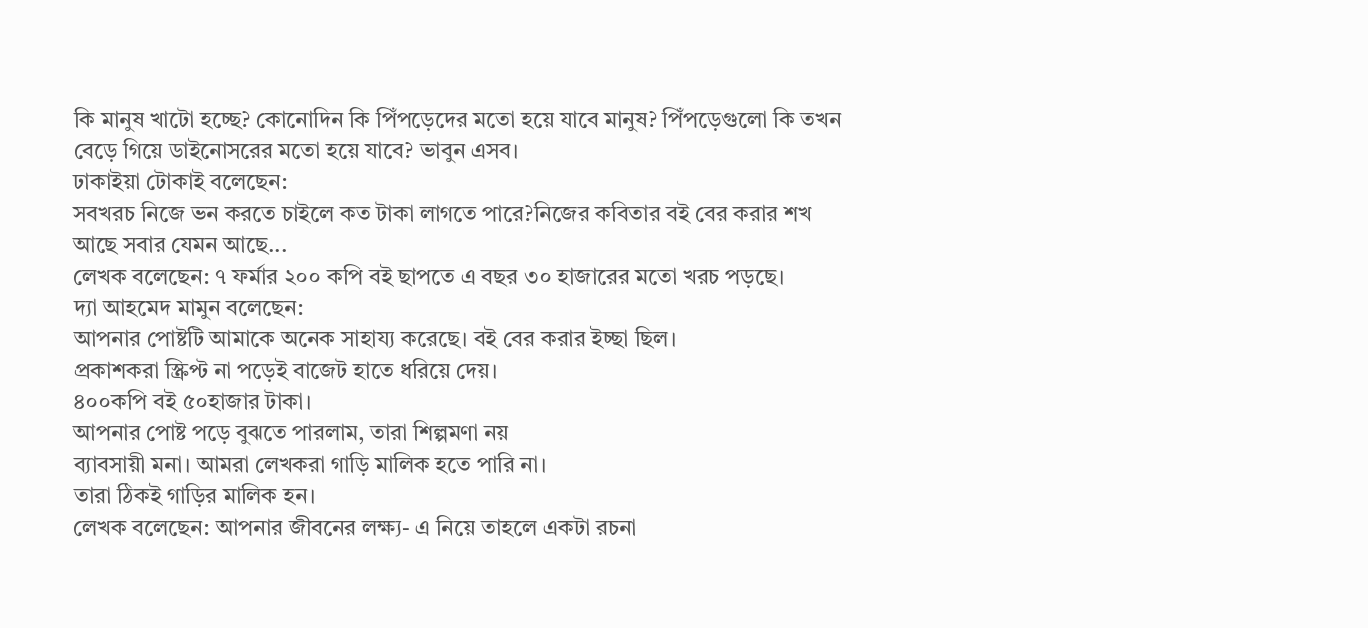কি মানুষ খাটো হচ্ছে? কোনোদিন কি পিঁপড়েদের মতো হয়ে যাবে মানুষ? পিঁপড়েগুলো কি তখন বেড়ে গিয়ে ডাইনোসরের মতো হয়ে যাবে? ভাবুন এসব।
ঢাকাইয়া টোকাই বলেছেন:
সবখরচ নিজে ভন করতে চাইলে কত টাকা লাগতে পারে?নিজের কবিতার বই বের করার শখ আছে সবার যেমন আছে...
লেখক বলেছেন: ৭ ফর্মার ২০০ কপি বই ছাপতে এ বছর ৩০ হাজারের মতো খরচ পড়ছে।
দ্যা আহমেদ মামুন বলেছেন:
আপনার পোষ্টটি আমাকে অনেক সাহায্য করেছে। বই বের করার ইচ্ছা ছিল।
প্রকাশকরা স্ক্রিপ্ট না পড়েই বাজেট হাতে ধরিয়ে দেয়।
৪০০কপি বই ৫০হাজার টাকা।
আপনার পোষ্ট পড়ে বুঝতে পারলাম, তারা শিল্পমণা নয়
ব্যাবসায়ী মনা। আমরা লেখকরা গাড়ি মালিক হতে পারি না।
তারা ঠিকই গাড়ির মালিক হন।
লেখক বলেছেন: আপনার জীবনের লক্ষ্য- এ নিয়ে তাহলে একটা রচনা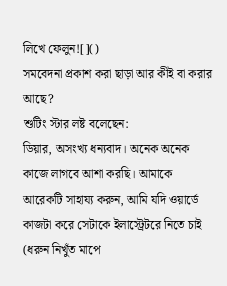লিখে ফেলুন![]()
সমবেদনা প্রকাশ করা ছাড়া আর কীই বা করার আছে?
শুটিং স্টার লষ্ট বলেছেন:
ডিয়ার, অসংখ্য ধন্যবাদ। অনেক অনেক কাজে লাগবে আশা করছি। আমাকে আরেকটি সাহায্য করুন, আমি যদি ওয়ার্ডে কাজটা করে সেটাকে ইলাস্ট্রেটরে নিতে চাই (ধরুন নিখুঁত মাপে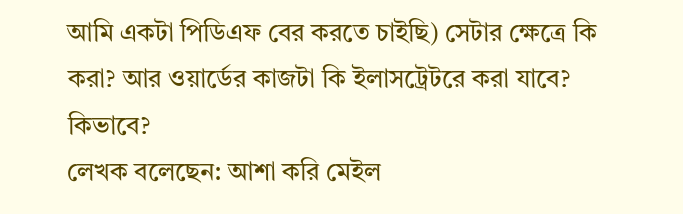আমি একটা পিডিএফ বের করতে চাইছি) সেটার ক্ষেত্রে কি করা? আর ওয়ার্ডের কাজটা কি ইলাসট্রেটরে করা যাবে? কিভাবে?
লেখক বলেছেন: আশা করি মেইল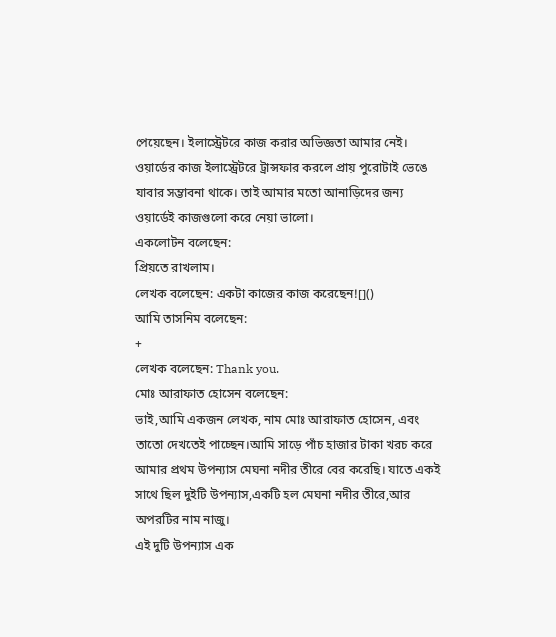পেয়েছেন। ইলাস্ট্রেটরে কাজ করার অভিজ্ঞতা আমার নেই। ওয়ার্ডের কাজ ইলাস্ট্রেটরে ট্রান্সফার করলে প্রায় পুরোটাই ভেঙে যাবার সম্ভাবনা থাকে। তাই আমার মতো আনাড়িদের জন্য ওয়ার্ডেই কাজগুলো করে নেয়া ভালো।
একলোটন বলেছেন:
প্রিয়তে রাখলাম।
লেখক বলেছেন: একটা কাজের কাজ করেছেন![]()
আমি তাসনিম বলেছেন:
+
লেখক বলেছেন: Thank you.
মোঃ আরাফাত হোসেন বলেছেন:
ভাই,আমি একজন লেখক, নাম মোঃ আরাফাত হোসেন, এবং তাতো দেখতেই পাচ্ছেন।আমি সাড়ে পাঁচ হাজার টাকা খরচ করে আমার প্রথম উপন্যাস মেঘনা নদীর তীরে বের করেছি। যাতে একই সাথে ছিল দুইটি উপন্যাস,একটি হল মেঘনা নদীর তীরে,আর অপরটির নাম নাজু।
এই দুটি উপন্যাস এক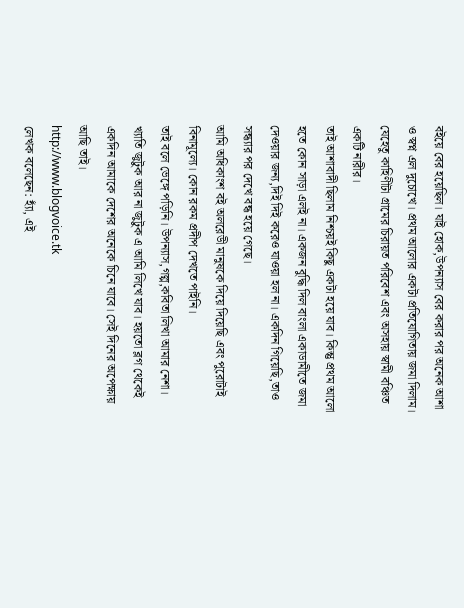বইয়ে বের হয়েছিল। যাই হোক,উপন্যাস বের করার পর অনেক আশা ও স্বপ্ন এল দুচোখে। প্রথম আলোর একটা প্রতিযোগিতায় জমা দিলাম। যেহেতু কাহিণীটা গ্রামের চিরায়ত পরিবেশ এবং অসহায় স্বামী বঞ্চিত একটি নারীর।
তাই আশাবাদী ছিলাম নিশ্চয়ই কিছু একটা হয়ে যাব। কিন্তু প্রথম আলো হতে কোন সাড়া এলই না। একজন বুদ্ধি দিল বাংলা একাডামীতে জমা দেওয়ার জন্য,দিই দিই করেও যাওয়া হল না। একদিন গিয়েছি,তাও সন্ধ্যার পর দেখে বন্ধ হয়ে গেছে।
আমি অধিকাংশ বই অলরেডী মানুষকে দিয়ে দিয়েছি এবং পুরোটাই বিনামূল্যে। কোন রকম প্রদীপ দেখতে পাইনি।
তাই বলে ভেঙ্গে পড়িনি। উপন্যাস,গল্প,কবিতা লিখা আমার নেশা। খ্যাতি জুটুক আর না জুটুক এ আমি লিখে যাব। হয়তো ব্লগ থেকেই একদিন আমাকে দেশের অনেকে চিনে যাবে। সেই দিনের অপেক্ষায় আছি তাই।
http://www.blogvoice.tk
লেখক বলেছেন: হ্যাঁ, এই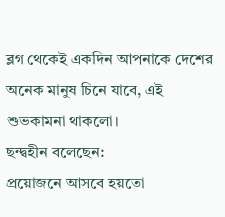ব্লগ থেকেই একদিন আপনাকে দেশের অনেক মানুষ চিনে যাবে, এই শুভকামনা থাকলো।
ছন্দ্বহীন বলেছেন:
প্রয়োজনে আসবে হয়তো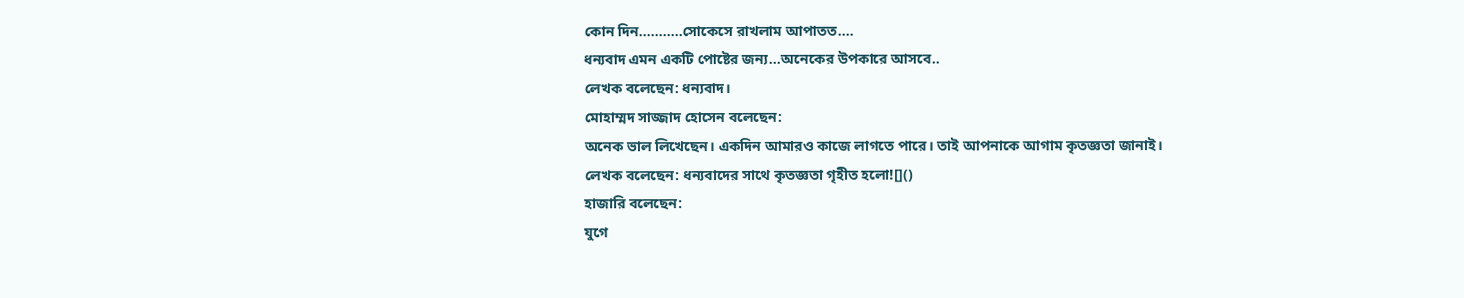কোন দিন...........সোকেসে রাখলাম আপাতত....
ধন্যবাদ এমন একটি পোষ্টের জন্য...অনেকের উপকারে আসবে..
লেখক বলেছেন: ধন্যবাদ।
মোহাম্মদ সাজ্জাদ হোসেন বলেছেন:
অনেক ভাল লিখেছেন। একদিন আমারও কাজে লাগতে পারে। তাই আপনাকে আগাম কৃতজ্ঞতা জানাই।
লেখক বলেছেন: ধন্যবাদের সাথে কৃতজ্ঞতা গৃহীত হলো![]()
হাজারি বলেছেন:
যুগে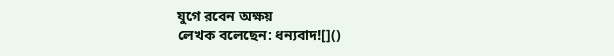যুগে রবেন অক্ষয়
লেখক বলেছেন: ধন্যবাদ![]()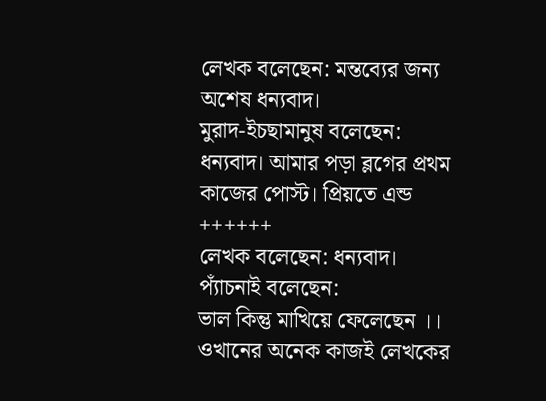লেখক বলেছেন: মন্তব্যের জন্য অশেষ ধন্যবাদ।
মুরাদ-ইচছামানুষ বলেছেন:
ধন্যবাদ। আমার পড়া ব্লগের প্রথম কাজের পোস্ট। প্রিয়তে এন্ড ++++++
লেখক বলেছেন: ধন্যবাদ।
প্যাঁচনাই বলেছেন:
ভাল কিন্তু মাখিয়ে ফেলেছেন ।। ওখানের অনেক কাজই লেখকের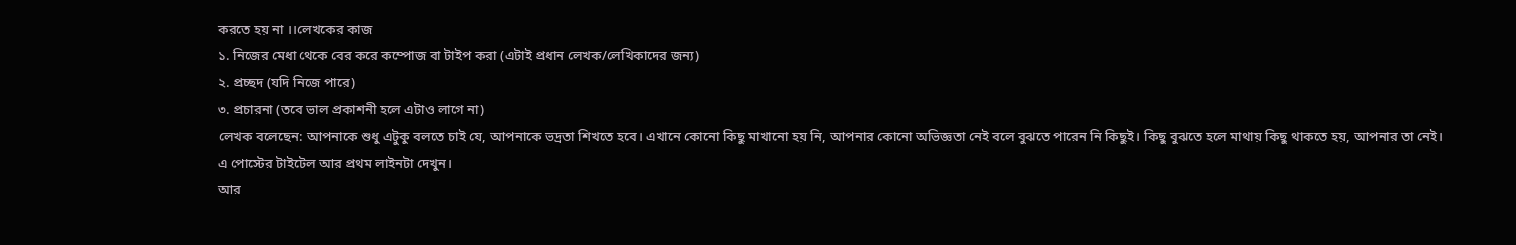করতে হয় না ।।লেখকের কাজ
১. নিজের মেধা থেকে বের করে কম্পোজ বা টাইপ করা (এটাই প্রধান লেখক/লেখিকাদের জন্য)
২. প্রচ্ছদ (যদি নিজে পারে)
৩. প্রচারনা (তবে ভাল প্রকাশনী হলে এটাও লাগে না)
লেখক বলেছেন: আপনাকে শুধু এটুকু বলতে চাই যে, আপনাকে ভদ্রতা শিখতে হবে। এখানে কোনো কিছু মাখানো হয় নি, আপনার কোনো অভিজ্ঞতা নেই বলে বুঝতে পারেন নি কিছুই। কিছু বুঝতে হলে মাথায় কিছু থাকতে হয়, আপনার তা নেই।
এ পোস্টের টাইটেল আর প্রথম লাইনটা দেখুন।
আর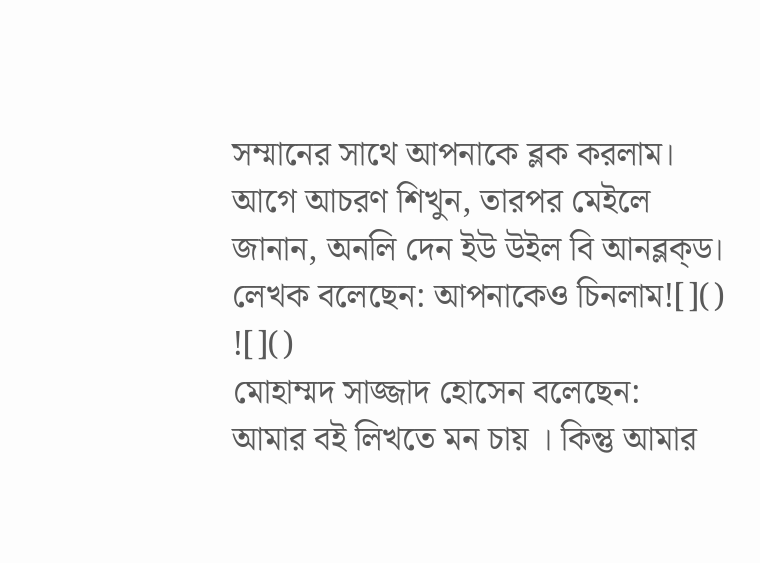সম্মানের সাথে আপনাকে ব্লক করলাম। আগে আচরণ শিখুন, তারপর মেইলে জানান, অনলি দেন ইউ উইল বি আনব্লক্ড।
লেখক বলেছেন: আপনাকেও চিনলাম![]()
![]()
মোহাম্মদ সাজ্জাদ হোসেন বলেছেন:
আমার বই লিখতে মন চায় । কিন্তু আমার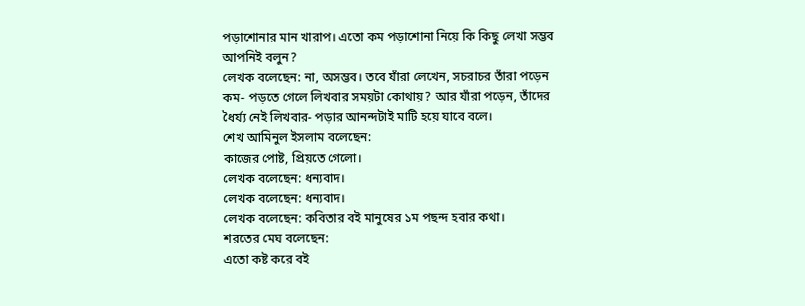পড়াশোনার মান খারাপ। এতো কম পড়াশোনা নিয়ে কি কিছু লেখা সম্ভব আপনিই বলুন?
লেখক বলেছেন: না, অসম্ভব। তবে যাঁরা লেখেন, সচরাচর তাঁরা পড়েন কম- পড়তে গেলে লিখবার সময়টা কোথায়? আর যাঁরা পড়েন, তাঁদের ধৈর্য্য নেই লিখবার- পড়ার আনন্দটাই মাটি হয়ে যাবে বলে।
শেখ আমিনুল ইসলাম বলেছেন:
কাজের পোষ্ট, প্রিয়তে গেলো।
লেখক বলেছেন: ধন্যবাদ।
লেখক বলেছেন: ধন্যবাদ।
লেখক বলেছেন: কবিতার বই মানুষের ১ম পছন্দ হবার কথা।
শরতের মেঘ বলেছেন:
এতো কষ্ট করে বই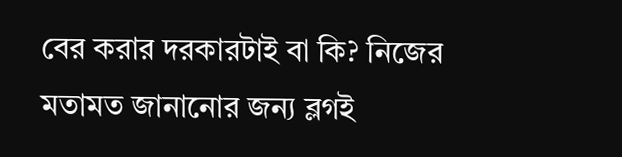বের করার দরকারটাই বা কি? নিজের মতামত জানানোর জন্য ব্লগই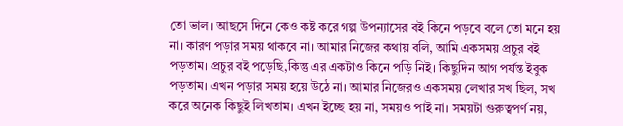তো ভাল। আছসে দিনে কেও কষ্ট করে গল্প উপন্যাসের বই কিনে পড়বে বলে তো মনে হয় না। কারণ পড়ার সময় থাকবে না। আমার নিজের কথায় বলি, আমি একসময় প্রচুর বই পড়তাম। প্রচুর বই পড়েছি,কিন্তু এর একটাও কিনে পড়ি নিই। কিছুদিন আগ পর্যন্ত ইবুক পড়তাম। এখন পড়ার সময় হয়ে উঠে না। আমার নিজেরও একসময় লেখার সখ ছিল, সখ করে অনেক কিছুই লিখতাম। এখন ইচ্ছে হয় না, সময়ও পাই না। সময়টা গুরুত্বপর্ণ নয়,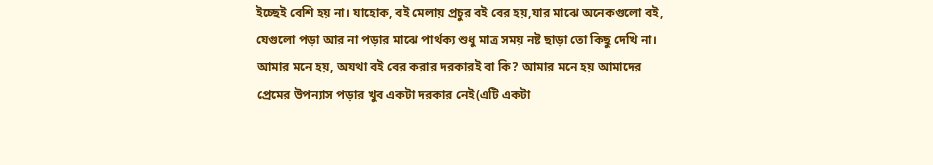ইচ্ছেই বেশি হয় না। যাহোক, বই মেলায় প্রচুর বই বের হয়,যার মাঝে অনেকগুলো বই, যেগুলো পড়া আর না পড়ার মাঝে পার্থক্য শুধু মাত্র সময় নষ্ট ছাড়া তো কিছু দেখি না। আমার মনে হয়, অযথা বই বের করার দরকারই বা কি? আমার মনে হয় আমাদের প্রেমের উপন্যাস পড়ার খুব একটা দরকার নেই(এটি একটা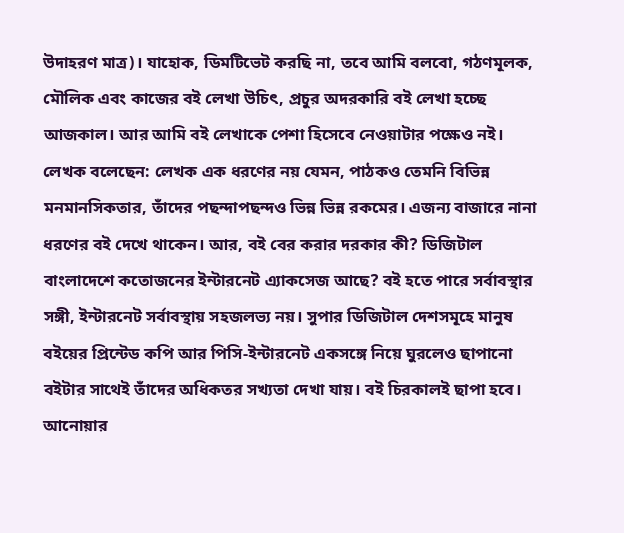উদাহরণ মাত্র)। যাহোক, ডিমটিভেট করছি না, তবে আমি বলবো, গঠণমূলক, মৌলিক এবং কাজের বই লেখা উচিৎ, প্রচুর অদরকারি বই লেখা হচ্ছে আজকাল। আর আমি বই লেখাকে পেশা হিসেবে নেওয়াটার পক্ষেও নই। লেখক বলেছেন: লেখক এক ধরণের নয় যেমন, পাঠকও তেমনি বিভিন্ন মনমানসিকতার, তাঁদের পছন্দাপছন্দও ভিন্ন ভিন্ন রকমের। এজন্য বাজারে নানা ধরণের বই দেখে থাকেন। আর, বই বের করার দরকার কী? ডিজিটাল বাংলাদেশে কতোজনের ইন্টারনেট এ্যাকসেজ আছে? বই হতে পারে সর্বাবস্থার সঙ্গী, ইন্টারনেট সর্বাবস্থায় সহজলভ্য নয়। সুপার ডিজিটাল দেশসমূহে মানুষ বইয়ের প্রিন্টেড কপি আর পিসি-ইন্টারনেট একসঙ্গে নিয়ে ঘুরলেও ছাপানো বইটার সাথেই তাঁদের অধিকতর সখ্যতা দেখা যায়। বই চিরকালই ছাপা হবে।
আনোয়ার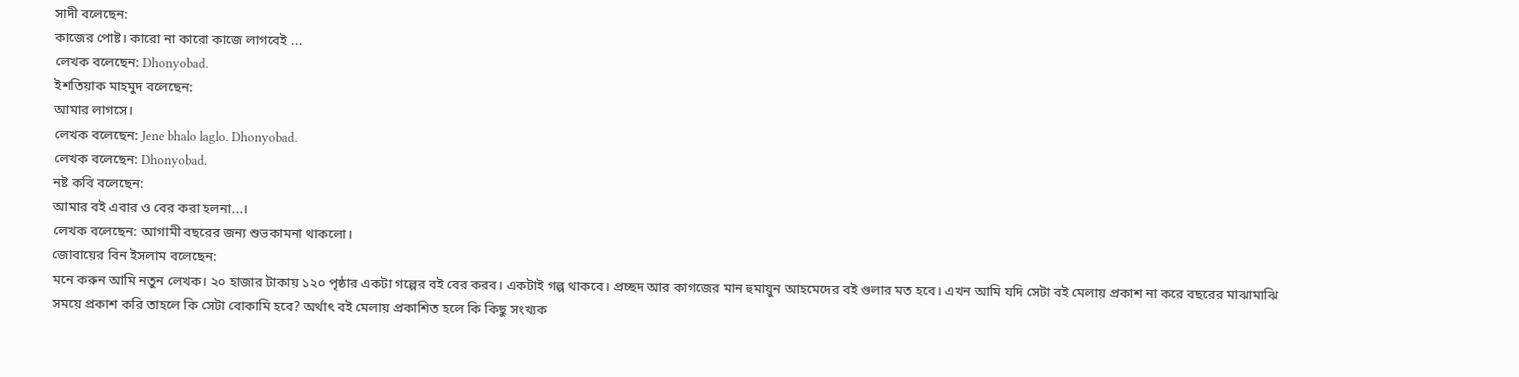সাদী বলেছেন:
কাজের পোষ্ট। কারো না কারো কাজে লাগবেই ...
লেখক বলেছেন: Dhonyobad.
ইশতিয়াক মাহমুদ বলেছেন:
আমার লাগসে।
লেখক বলেছেন: Jene bhalo laglo. Dhonyobad.
লেখক বলেছেন: Dhonyobad.
নষ্ট কবি বলেছেন:
আমার বই এবার ও বের করা হলনা...।
লেখক বলেছেন: আগামী বছরের জন্য শুভকামনা থাকলো।
জোবায়ের বিন ইসলাম বলেছেন:
মনে করুন আমি নতুন লেখক। ২০ হাজার টাকায় ১২০ পৃষ্ঠার একটা গল্পের বই বের করব। একটাই গল্প থাকবে। প্রচ্ছদ আর কাগজের মান হুমায়ুন আহমেদের বই গুলার মত হবে। এখন আমি যদি সেটা বই মেলায় প্রকাশ না করে বছরের মাঝামাঝি সময়ে প্রকাশ করি তাহলে কি সেটা বোকামি হবে? অর্থাৎ বই মেলায় প্রকাশিত হলে কি কিছু সংখ্যক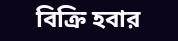বিক্রি হবার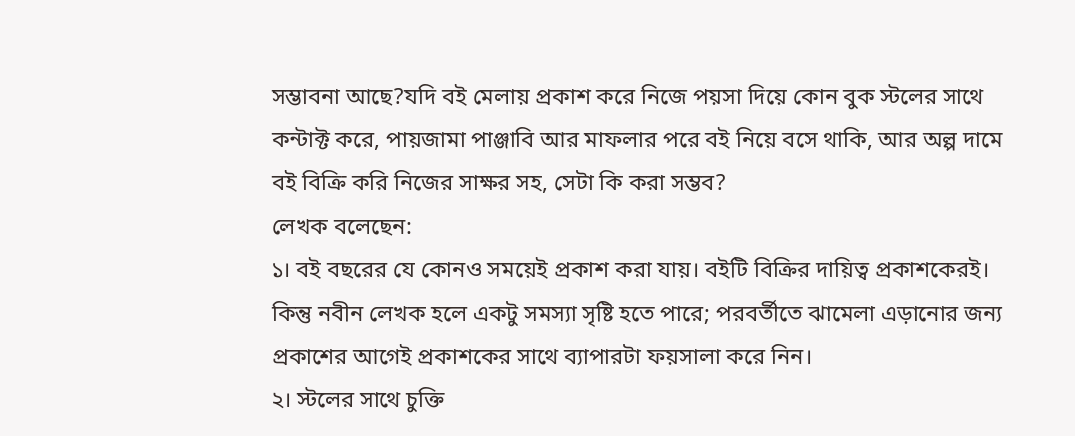সম্ভাবনা আছে?যদি বই মেলায় প্রকাশ করে নিজে পয়সা দিয়ে কোন বুক স্টলের সাথে কন্টাক্ট করে, পায়জামা পাঞ্জাবি আর মাফলার পরে বই নিয়ে বসে থাকি, আর অল্প দামে বই বিক্রি করি নিজের সাক্ষর সহ, সেটা কি করা সম্ভব?
লেখক বলেছেন:
১। বই বছরের যে কোনও সময়েই প্রকাশ করা যায়। বইটি বিক্রির দায়িত্ব প্রকাশকেরই। কিন্তু নবীন লেখক হলে একটু সমস্যা সৃষ্টি হতে পারে; পরবর্তীতে ঝামেলা এড়ানোর জন্য প্রকাশের আগেই প্রকাশকের সাথে ব্যাপারটা ফয়সালা করে নিন।
২। স্টলের সাথে চুক্তি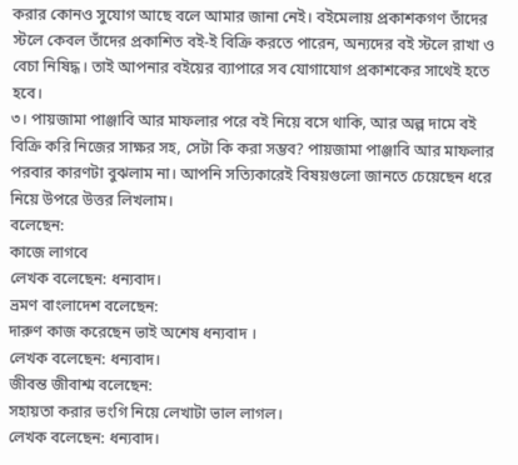করার কোনও সুযোগ আছে বলে আমার জানা নেই। বইমেলায় প্রকাশকগণ তাঁদের স্টলে কেবল তাঁদের প্রকাশিত বই-ই বিক্রি করতে পারেন, অন্যদের বই স্টলে রাখা ও বেচা নিষিদ্ধ। তাই আপনার বইয়ের ব্যাপারে সব যোগাযোগ প্রকাশকের সাথেই হতে হবে।
৩। পায়জামা পাঞ্জাবি আর মাফলার পরে বই নিয়ে বসে থাকি, আর অল্প দামে বই বিক্রি করি নিজের সাক্ষর সহ, সেটা কি করা সম্ভব? পায়জামা পাঞ্জাবি আর মাফলার পরবার কারণটা বুঝলাম না। আপনি সত্যিকারেই বিষয়গুলো জানতে চেয়েছেন ধরে নিয়ে উপরে উত্তর লিখলাম।
বলেছেন:
কাজে লাগবে
লেখক বলেছেন: ধন্যবাদ।
ভ্রমণ বাংলাদেশ বলেছেন:
দারুণ কাজ করেছেন ভাই অশেষ ধন্যবাদ ।
লেখক বলেছেন: ধন্যবাদ।
জীবন্ত জীবাশ্ম বলেছেন:
সহায়তা করার ভংগি নিয়ে লেখাটা ভাল লাগল।
লেখক বলেছেন: ধন্যবাদ।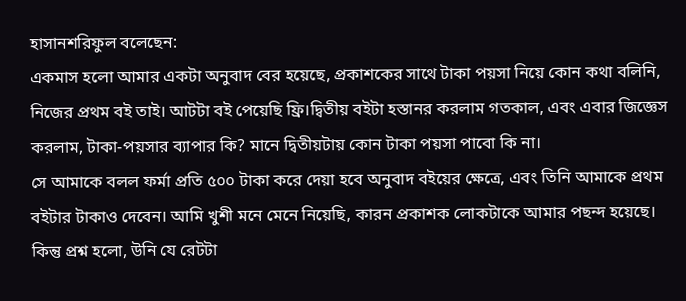হাসানশরিফুল বলেছেন:
একমাস হলো আমার একটা অনুবাদ বের হয়েছে, প্রকাশকের সাথে টাকা পয়সা নিয়ে কোন কথা বলিনি, নিজের প্রথম বই তাই। আটটা বই পেয়েছি ফ্রি।দ্বিতীয় বইটা হস্তানর করলাম গতকাল, এবং এবার জিজ্ঞেস করলাম, টাকা-পয়সার ব্যাপার কি? মানে দ্বিতীয়টায় কোন টাকা পয়সা পাবো কি না।
সে আমাকে বলল ফর্মা প্রতি ৫০০ টাকা করে দেয়া হবে অনুবাদ বইয়ের ক্ষেত্রে, এবং তিনি আমাকে প্রথম বইটার টাকাও দেবেন। আমি খুশী মনে মেনে নিয়েছি, কারন প্রকাশক লোকটাকে আমার পছন্দ হয়েছে।
কিন্তু প্রশ্ন হলো, উনি যে রেটটা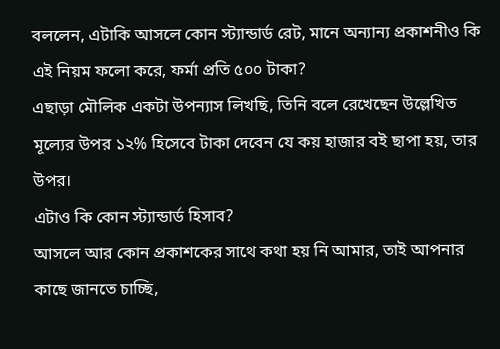বললেন, এটাকি আসলে কোন স্ট্যান্ডার্ড রেট, মানে অন্যান্য প্রকাশনীও কি এই নিয়ম ফলো করে, ফর্মা প্রতি ৫০০ টাকা?
এছাড়া মৌলিক একটা উপন্যাস লিখছি, তিনি বলে রেখেছেন উল্লেখিত মূল্যের উপর ১২% হিসেবে টাকা দেবেন যে কয় হাজার বই ছাপা হয়, তার উপর।
এটাও কি কোন স্ট্যান্ডার্ড হিসাব?
আসলে আর কোন প্রকাশকের সাথে কথা হয় নি আমার, তাই আপনার কাছে জানতে চাচ্ছি,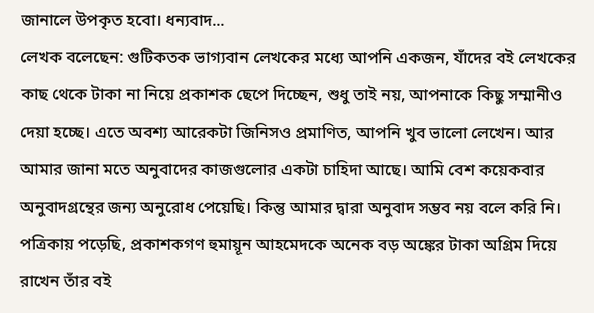জানালে উপকৃত হবো। ধন্যবাদ...
লেখক বলেছেন: গুটিকতক ভাগ্যবান লেখকের মধ্যে আপনি একজন, যাঁদের বই লেখকের কাছ থেকে টাকা না নিয়ে প্রকাশক ছেপে দিচ্ছেন, শুধু তাই নয়, আপনাকে কিছু সম্মানীও দেয়া হচ্ছে। এতে অবশ্য আরেকটা জিনিসও প্রমাণিত, আপনি খুব ভালো লেখেন। আর আমার জানা মতে অনুবাদের কাজগুলোর একটা চাহিদা আছে। আমি বেশ কয়েকবার অনুবাদগ্রন্থের জন্য অনুরোধ পেয়েছি। কিন্তু আমার দ্বারা অনুবাদ সম্ভব নয় বলে করি নি। পত্রিকায় পড়েছি, প্রকাশকগণ হুমায়ূন আহমেদকে অনেক বড় অঙ্কের টাকা অগ্রিম দিয়ে রাখেন তাঁর বই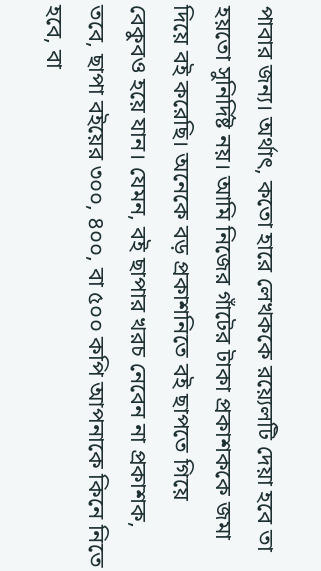পাবার জন্য। অর্থাৎ, কতো হারে লেখককে রয়্যেলটি দেয়া হবে তা হয়তো সুনির্দিষ্ট নয়। আমি নিজের গাঁটের টাকা প্রকাশককে জমা দিয়ে বই করেছি। অনেকে বড় প্রকাশনিতে বই ছাপতে গিয়ে বেকুবও হয়ে যান। যেমন, বই ছাপার খরচ নেবেন না প্রকাশক, তবে, ছাপা বইয়ের ৩০০, ৪০০, বা ৫০০ কপি আপনাকে কিনে নিতে হবে, বা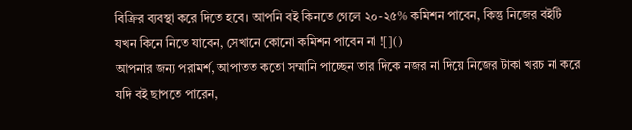বিক্রির ব্যবস্থা করে দিতে হবে। আপনি বই কিনতে গেলে ২০-২৫% কমিশন পাবেন, কিন্তু নিজের বইটি যখন কিনে নিতে যাবেন, সেখানে কোনো কমিশন পাবেন না ![]()
আপনার জন্য পরামর্শ, আপাতত কতো সম্মানি পাচ্ছেন তার দিকে নজর না দিয়ে নিজের টাকা খরচ না করে যদি বই ছাপতে পারেন,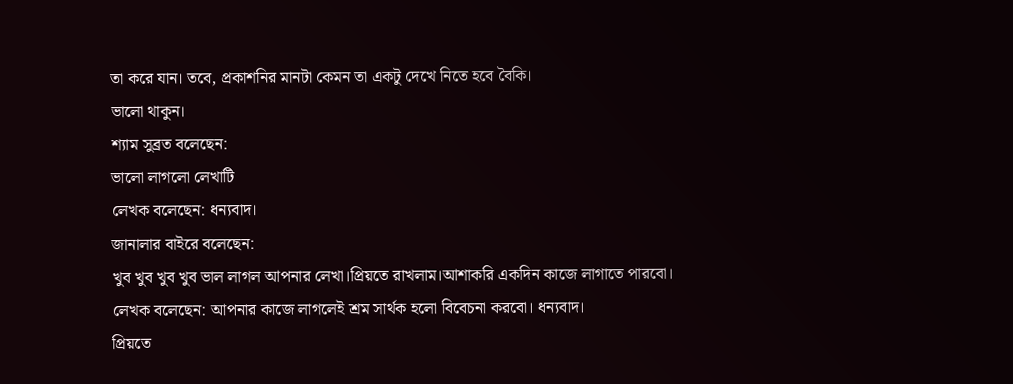তা করে যান। তবে, প্রকাশনির মানটা কেমন তা একটু দেখে নিতে হবে বৈকি।
ভালো থাকুন।
শ্যাম সুব্রত বলেছেন:
ভালো লাগলো লেখাটি
লেখক বলেছেন: ধন্যবাদ।
জানালার বাইরে বলেছেন:
খুব খুব খুব খুব ভাল লাগল আপনার লেখা।প্রিয়তে রাখলাম।আশাকরি একদিন কাজে লাগাতে পারবো।
লেখক বলেছেন: আপনার কাজে লাগলেই শ্রম সার্থক হলো বিবেচনা করবো। ধন্যবাদ।
প্রিয়তে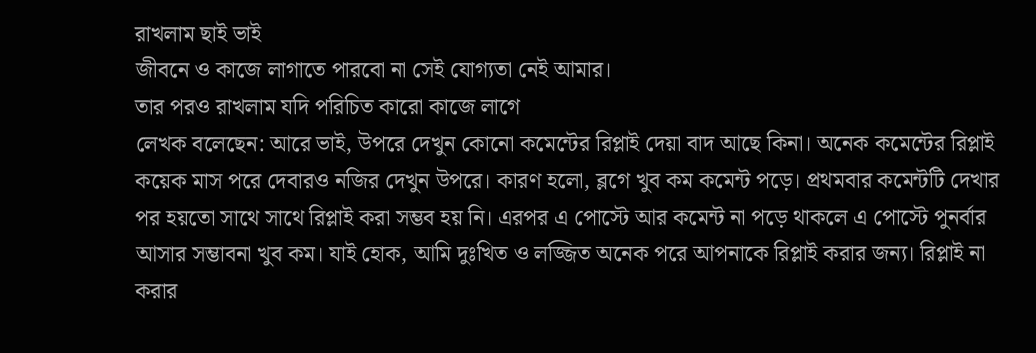রাখলাম ছাই ভাই
জীবনে ও কাজে লাগাতে পারবো না সেই যোগ্যতা নেই আমার।
তার পরও রাখলাম যদি পরিচিত কারো কাজে লাগে
লেখক বলেছেন: আরে ভাই, উপরে দেখুন কোনো কমেন্টের রিপ্লাই দেয়া বাদ আছে কিনা। অনেক কমেন্টের রিপ্লাই কয়েক মাস পরে দেবারও নজির দেখুন উপরে। কারণ হলো, ব্লগে খুব কম কমেন্ট পড়ে। প্রথমবার কমেন্টটি দেখার পর হয়তো সাথে সাথে রিপ্লাই করা সম্ভব হয় নি। এরপর এ পোস্টে আর কমেন্ট না পড়ে থাকলে এ পোস্টে পুনর্বার আসার সম্ভাবনা খুব কম। যাই হোক, আমি দুঃখিত ও লজ্জিত অনেক পরে আপনাকে রিপ্লাই করার জন্য। রিপ্লাই না করার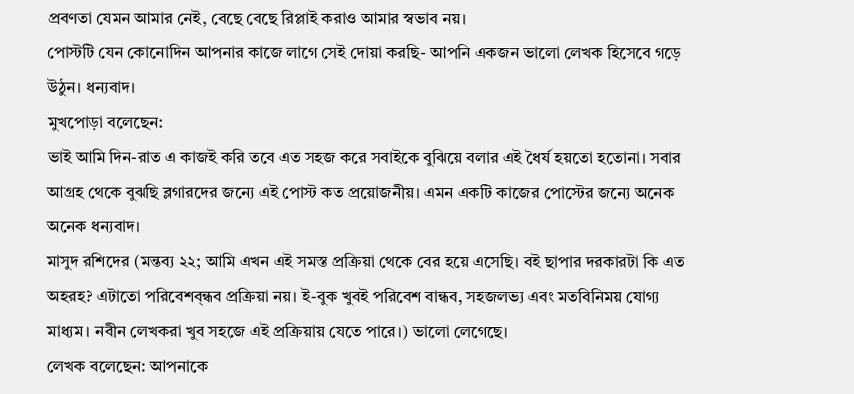প্রবণতা যেমন আমার নেই, বেছে বেছে রিপ্লাই করাও আমার স্বভাব নয়।
পোস্টটি যেন কোনোদিন আপনার কাজে লাগে সেই দোয়া করছি- আপনি একজন ভালো লেখক হিসেবে গড়ে উঠুন। ধন্যবাদ।
মুখপোড়া বলেছেন:
ভাই আমি দিন-রাত এ কাজই করি তবে এত সহজ করে সবাইকে বুঝিয়ে বলার এই ধৈর্য হয়তো হতোনা। সবার আগ্রহ থেকে বুঝছি ব্লগারদের জন্যে এই পোস্ট কত প্রয়োজনীয়। এমন একটি কাজের পোস্টের জন্যে অনেক অনেক ধন্যবাদ।
মাসুদ রশিদের (মন্তব্য ২২; আমি এখন এই সমস্ত প্রক্রিয়া থেকে বের হয়ে এসেছি। বই ছাপার দরকারটা কি এত অহরহ? এটাতো পরিবেশব্ন্ধব প্রক্রিয়া নয়। ই-বুক খুবই পরিবেশ বান্ধব, সহজলভ্য এবং মতবিনিময় যোগ্য মাধ্যম। নবীন লেখকরা খুব সহজে এই প্রক্রিয়ায় যেতে পারে।) ভালো লেগেছে।
লেখক বলেছেন: আপনাকে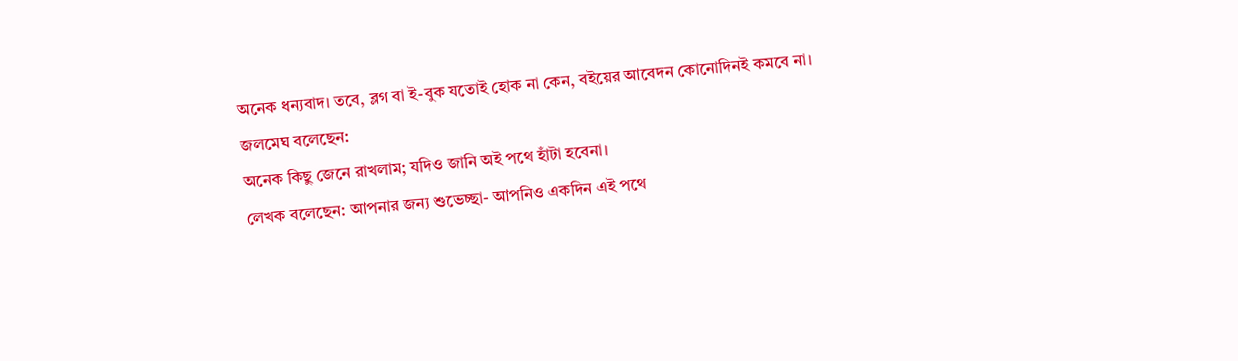অনেক ধন্যবাদ। তবে, ব্লগ বা ই-বুক যতোই হোক না কেন, বইয়ের আবেদন কোনোদিনই কমবে না।
জলমেঘ বলেছেন:
অনেক কিছু জেনে রাখলাম; যদিও জানি অই পথে হাঁটা হবেনা।
লেখক বলেছেন: আপনার জন্য শুভেচ্ছা- আপনিও একদিন এই পথে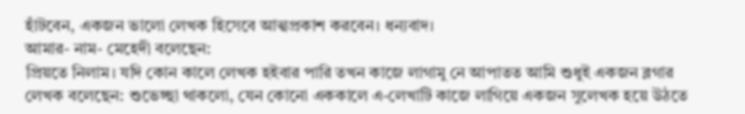হাঁটবেন, একজন ভালো লেখক হিসেবে আত্মপ্রকাশ করবেন। ধন্যবাদ।
আমার- নাম- মেহেদী বলেছেন:
প্রিয়তে নিলাম। যদি কোন কালে লেখক হইবার পারি তখন কাজে লাগামু নে আপাতত আমি শুধুই একজন ব্লগার
লেখক বলেছেন: শুভেচ্ছা থাকলো, যেন কোনো এককালে এ-লেখাটি কাজে লাগিয়ে একজন সুলেখক হয়ে উঠতে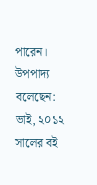পারেন।
উপপাদ্য বলেছেন:
ভাই, ২০১২ সালের বই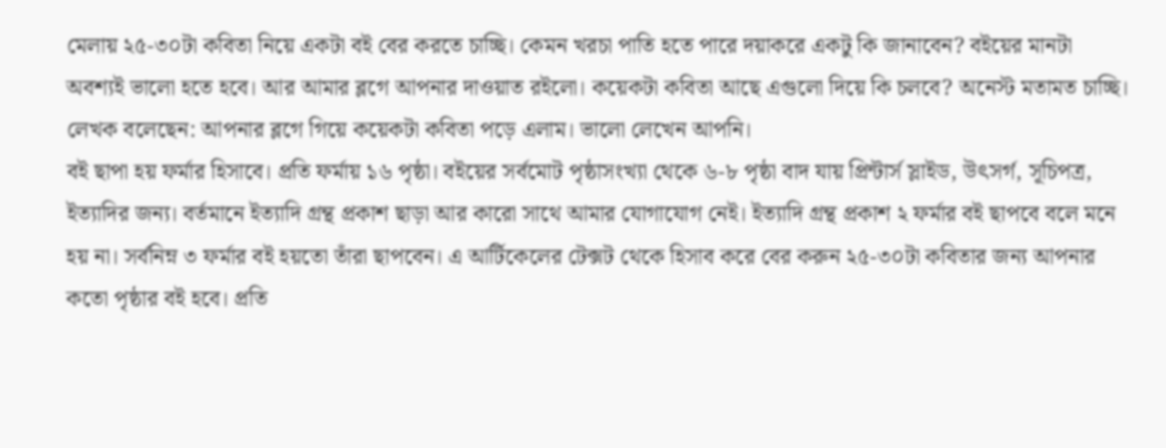মেলায় ২৫-৩০টা কবিতা নিয়ে একটা বই বের করতে চাচ্ছি। কেমন খরচা পাতি হতে পারে দয়াকরে একটু কি জানাবেন? বইয়ের মানটা অবশ্যই ভালো হতে হবে। আর আমার ব্লগে আপনার দাওয়াত রইলো। কয়েকটা কবিতা আছে এগুলো দিয়ে কি চলবে? অনেস্ট মতামত চাচ্ছি।
লেখক বলেছেন: আপনার ব্লগে গিয়ে কয়েকটা কবিতা পড়ে এলাম। ভালো লেখেন আপনি।
বই ছাপা হয় ফর্মার হিসাবে। প্রতি ফর্মায় ১৬ পৃষ্ঠা। বইয়ের সর্বমোট পৃষ্ঠাসংখ্যা থেকে ৬-৮ পৃষ্ঠা বাদ যায় প্রিন্টার্স স্লাইড, উৎসর্গ, সূচিপত্র, ইত্যাদির জন্য। বর্তমানে ইত্যাদি গ্রন্থ প্রকাশ ছাড়া আর কারো সাথে আমার যোগাযোগ নেই। ইত্যাদি গ্রন্থ প্রকাশ ২ ফর্মার বই ছাপবে বলে মনে হয় না। সর্বনিম্ন ৩ ফর্মার বই হয়তো তাঁরা ছাপবেন। এ আর্টিকেলের টেক্সট থেকে হিসাব করে বের করুন ২৫-৩০টা কবিতার জন্য আপনার কতো পৃষ্ঠার বই হবে। প্রতি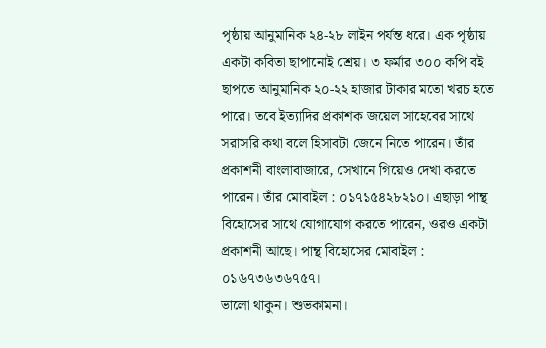পৃষ্ঠায় আনুমানিক ২৪-২৮ লাইন পর্যন্ত ধরে। এক পৃষ্ঠায় একটা কবিতা ছাপানোই শ্রেয়। ৩ ফর্মার ৩০০ কপি বই ছাপতে আনুমানিক ২০-২২ হাজার টাকার মতো খরচ হতে পারে। তবে ইত্যাদির প্রকাশক জয়েল সাহেবের সাথে সরাসরি কথা বলে হিসাবটা জেনে নিতে পারেন। তাঁর প্রকাশনী বাংলাবাজারে, সেখানে গিয়েও দেখা করতে পারেন। তাঁর মোবাইল : ০১৭১৫৪২৮২১০। এছাড়া পান্থ বিহোসের সাথে যোগাযোগ করতে পারেন, ওরও একটা প্রকাশনী আছে। পান্থ বিহোসের মোবাইল : ০১৬৭৩৬৩৬৭৫৭।
ভালো থাকুন। শুভকামনা।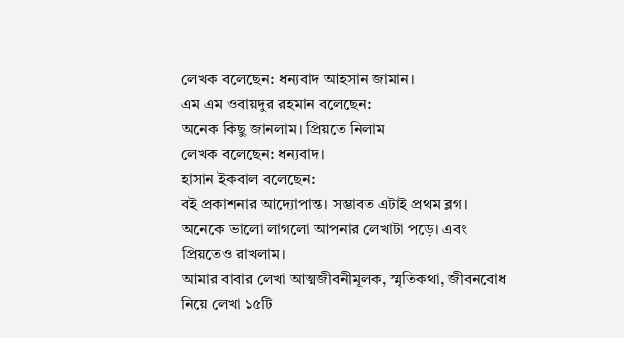লেখক বলেছেন: ধন্যবাদ আহসান জামান।
এম এম ওবায়দুর রহমান বলেছেন:
অনেক কিছু জানলাম। প্রিয়তে নিলাম
লেখক বলেছেন: ধন্যবাদ।
হাসান ইকবাল বলেছেন:
বই প্রকাশনার আদ্যোপান্ত। সম্ভাবত এটাই প্রথম ব্লগ। অনেকে ভালো লাগলো আপনার লেখাটা পড়ে। এবং প্রিয়তেও রাখলাম।
আমার বাবার লেখা আত্মজীবনীমূলক, স্মৃতিকথা, জীবনবোধ নিয়ে লেখা ১৫টি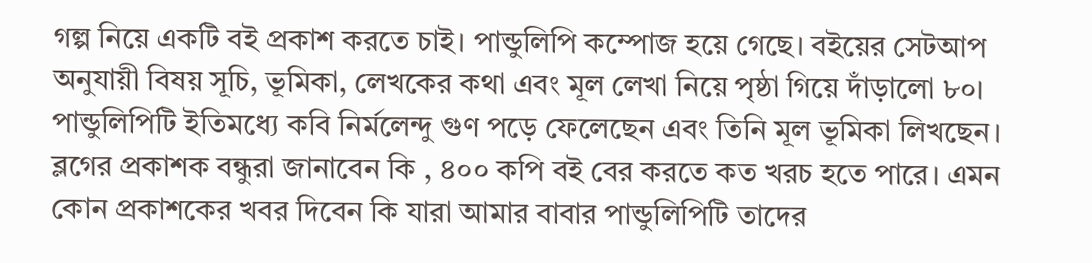গল্প নিয়ে একটি বই প্রকাশ করতে চাই। পান্ডুলিপি কম্পোজ হয়ে গেছে। বইয়ের সেটআপ অনুযায়ী বিষয় সূচি, ভূমিকা, লেখকের কথা এবং মূল লেখা নিয়ে পৃষ্ঠা গিয়ে দাঁড়ালো ৮০।
পান্ডুলিপিটি ইতিমধ্যে কবি নির্মলেন্দু গুণ পড়ে ফেলেছেন এবং তিনি মূল ভূমিকা লিখছেন।
ব্লগের প্রকাশক বন্ধুরা জানাবেন কি , ৪০০ কপি বই বের করতে কত খরচ হতে পারে। এমন কোন প্রকাশকের খবর দিবেন কি যারা আমার বাবার পান্ডুলিপিটি তাদের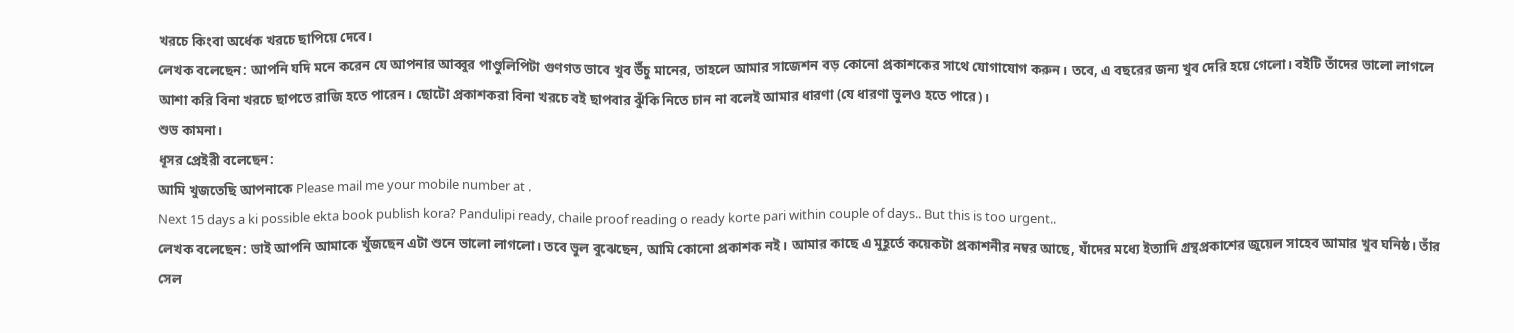খরচে কিংবা অর্ধেক খরচে ছাপিয়ে দেবে।
লেখক বলেছেন: আপনি যদি মনে করেন যে আপনার আব্বুর পাণ্ডুলিপিটা গুণগত ভাবে খুব উঁচু মানের, তাহলে আমার সাজেশন বড় কোনো প্রকাশকের সাথে যোগাযোগ করুন। তবে, এ বছরের জন্য খুব দেরি হয়ে গেলো। বইটি তাঁদের ভালো লাগলে আশা করি বিনা খরচে ছাপতে রাজি হতে পারেন। ছোটো প্রকাশকরা বিনা খরচে বই ছাপবার ঝুঁকি নিতে চান না বলেই আমার ধারণা (যে ধারণা ভুলও হতে পারে)।
শুভ কামনা।
ধূসর প্রেইরী বলেছেন:
আমি খুজতেছি আপনাকে Please mail me your mobile number at .
Next 15 days a ki possible ekta book publish kora? Pandulipi ready, chaile proof reading o ready korte pari within couple of days.. But this is too urgent..
লেখক বলেছেন: ভাই আপনি আমাকে খুঁজছেন এটা শুনে ভালো লাগলো। তবে ভুল বুঝেছেন, আমি কোনো প্রকাশক নই। আমার কাছে এ মুহূর্তে কয়েকটা প্রকাশনীর নম্বর আছে, যাঁদের মধ্যে ইত্যাদি গ্রন্থপ্রকাশের জুয়েল সাহেব আমার খুব ঘনিষ্ঠ। তাঁর সেল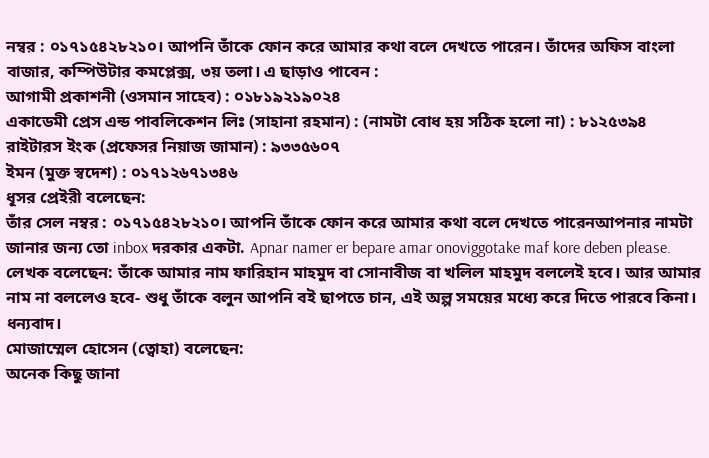নম্বর : ০১৭১৫৪২৮২১০। আপনি তাঁকে ফোন করে আমার কথা বলে দেখতে পারেন। তাঁদের অফিস বাংলা বাজার, কম্পিউটার কমপ্লেক্স, ৩য় তলা। এ ছাড়াও পাবেন :
আগামী প্রকাশনী (ওসমান সাহেব) : ০১৮১৯২১৯০২৪
একাডেমী প্রেস এন্ড পাবলিকেশন লিঃ (সাহানা রহমান) : (নামটা বোধ হয় সঠিক হলো না) : ৮১২৫৩৯৪
রাইটারস ইংক (প্রফেসর নিয়াজ জামান) : ৯৩৩৫৬০৭
ইমন (মুক্ত স্বদেশ) : ০১৭১২৬৭১৩৪৬
ধূসর প্রেইরী বলেছেন:
তাঁর সেল নম্বর : ০১৭১৫৪২৮২১০। আপনি তাঁকে ফোন করে আমার কথা বলে দেখতে পারেনআপনার নামটা জানার জন্য তো inbox দরকার একটা. Apnar namer er bepare amar onoviggotake maf kore deben please.
লেখক বলেছেন: তাঁকে আমার নাম ফারিহান মাহমুদ বা সোনাবীজ বা খলিল মাহমুদ বললেই হবে। আর আমার নাম না বললেও হবে- শুধু তাঁকে বলুন আপনি বই ছাপতে চান, এই অল্প সময়ের মধ্যে করে দিতে পারবে কিনা। ধন্যবাদ।
মোজাম্মেল হোসেন (ত্বোহা) বলেছেন:
অনেক কিছু জানা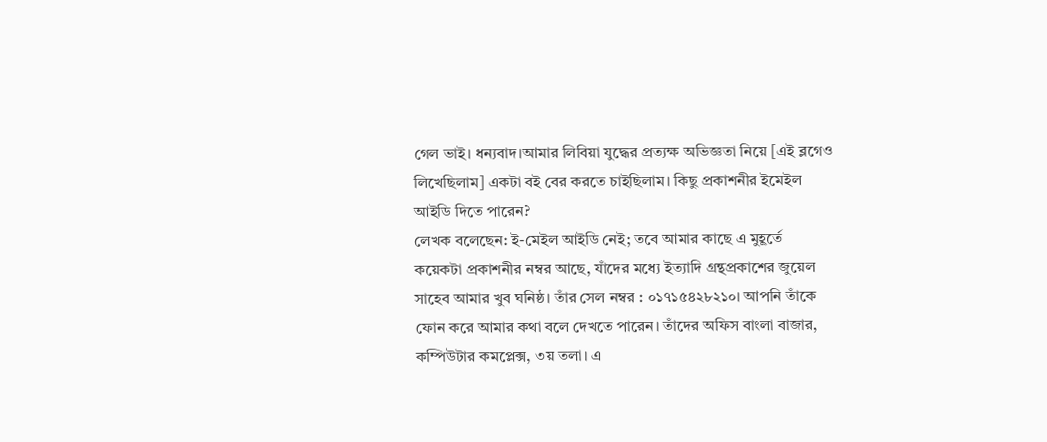গেল ভাই। ধন্যবাদ।আমার লিবিয়া যুদ্ধের প্রত্যক্ষ অভিজ্ঞতা নিয়ে [এই ব্লগেও লিখেছিলাম] একটা বই বের করতে চাইছিলাম। কিছু প্রকাশনীর ইমেইল আইডি দিতে পারেন?
লেখক বলেছেন: ই-মেইল আইডি নেই; তবে আমার কাছে এ মুহূর্তে কয়েকটা প্রকাশনীর নম্বর আছে, যাঁদের মধ্যে ইত্যাদি গ্রন্থপ্রকাশের জুয়েল সাহেব আমার খুব ঘনিষ্ঠ। তাঁর সেল নম্বর : ০১৭১৫৪২৮২১০। আপনি তাঁকে ফোন করে আমার কথা বলে দেখতে পারেন। তাঁদের অফিস বাংলা বাজার, কম্পিউটার কমপ্লেক্স, ৩য় তলা। এ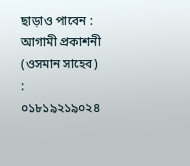ছাড়াও পাবেন :
আগামী প্রকাশনী (ওসমান সাহেব) : ০১৮১৯২১৯০২৪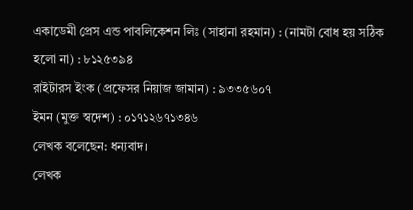একাডেমী প্রেস এন্ড পাবলিকেশন লিঃ (সাহানা রহমান) : (নামটা বোধ হয় সঠিক হলো না) : ৮১২৫৩৯৪
রাইটারস ইংক (প্রফেসর নিয়াজ জামান) : ৯৩৩৫৬০৭
ইমন (মুক্ত স্বদেশ) : ০১৭১২৬৭১৩৪৬
লেখক বলেছেন: ধন্যবাদ।
লেখক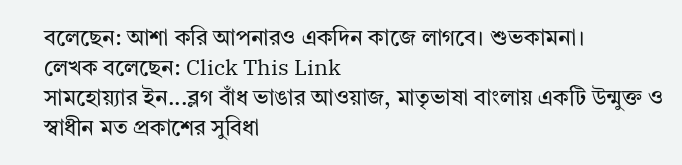বলেছেন: আশা করি আপনারও একদিন কাজে লাগবে। শুভকামনা।
লেখক বলেছেন: Click This Link
সামহোয়্যার ইন...ব্লগ বাঁধ ভাঙার আওয়াজ, মাতৃভাষা বাংলায় একটি উন্মুক্ত ও স্বাধীন মত প্রকাশের সুবিধা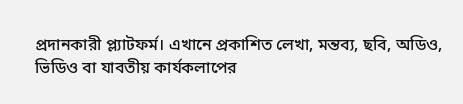প্রদানকারী প্ল্যাটফর্ম। এখানে প্রকাশিত লেখা, মন্তব্য, ছবি, অডিও, ভিডিও বা যাবতীয় কার্যকলাপের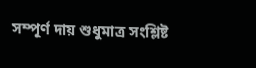সম্পূর্ণ দায় শুধুমাত্র সংশ্লিষ্ট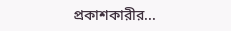প্রকাশকারীর...